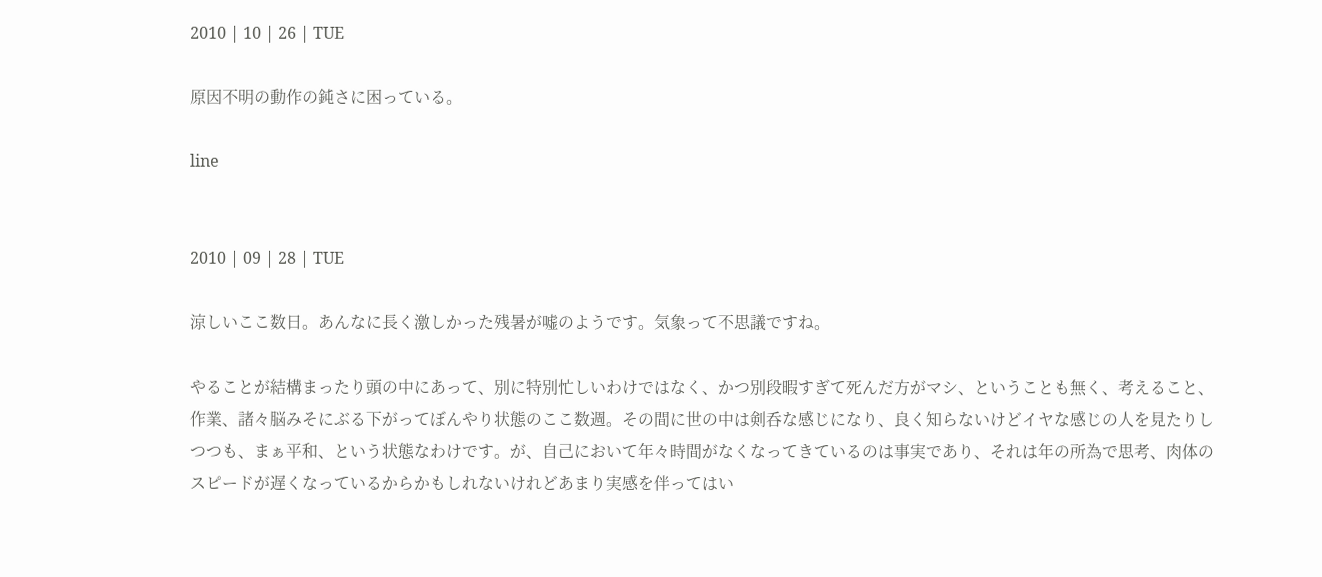2010 | 10 | 26 | TUE

原因不明の動作の鈍さに困っている。

line


2010 | 09 | 28 | TUE

涼しいここ数日。あんなに長く激しかった残暑が嘘のようです。気象って不思議ですね。

やることが結構まったり頭の中にあって、別に特別忙しいわけではなく、かつ別段暇すぎて死んだ方がマシ、ということも無く、考えること、作業、諸々脳みそにぶる下がってぼんやり状態のここ数週。その間に世の中は剣呑な感じになり、良く知らないけどイヤな感じの人を見たりしつつも、まぁ平和、という状態なわけです。が、自己において年々時間がなくなってきているのは事実であり、それは年の所為で思考、肉体のスピードが遅くなっているからかもしれないけれどあまり実感を伴ってはい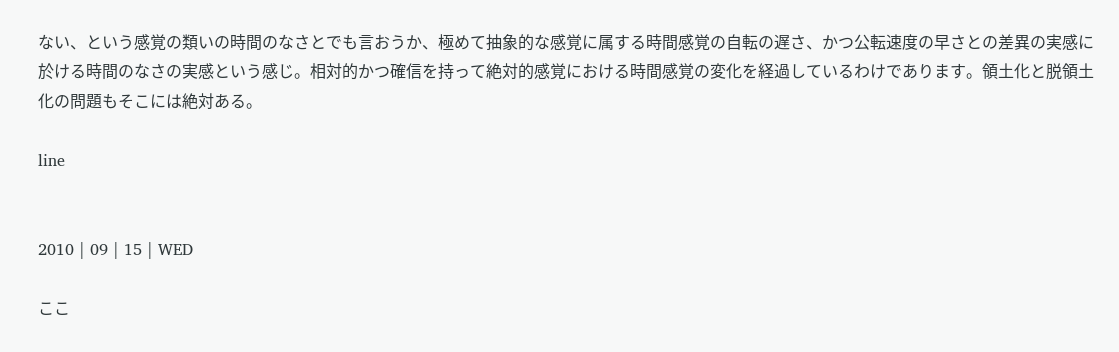ない、という感覚の類いの時間のなさとでも言おうか、極めて抽象的な感覚に属する時間感覚の自転の遅さ、かつ公転速度の早さとの差異の実感に於ける時間のなさの実感という感じ。相対的かつ確信を持って絶対的感覚における時間感覚の変化を経過しているわけであります。領土化と脱領土化の問題もそこには絶対ある。

line


2010 | 09 | 15 | WED

ここ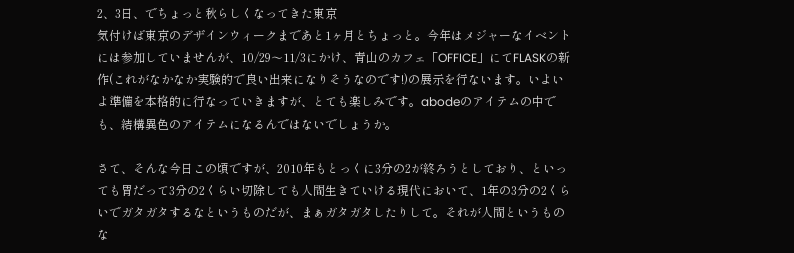2、3日、でちょっと秋らしくなってきた東京
気付けば東京のデザインウィークまであと1ヶ月とちょっと。今年はメジャーなイベントには参加していませんが、10/29〜11/3にかけ、青山のカフェ「OFFICE」にてFLASKの新作(これがなかなか実験的で良い出来になりそうなのです!)の展示を行ないます。いよいよ準備を本格的に行なっていきますが、とても楽しみです。abodeのアイテムの中でも、結構異色のアイテムになるんではないでしょうか。

さて、そんな今日この頃ですが、2010年もとっくに3分の2が終ろうとしており、といっても胃だって3分の2くらい切除しても人間生きていける現代において、1年の3分の2くらいでガタガタするなというものだが、まぁガタガタしたりして。それが人間というものな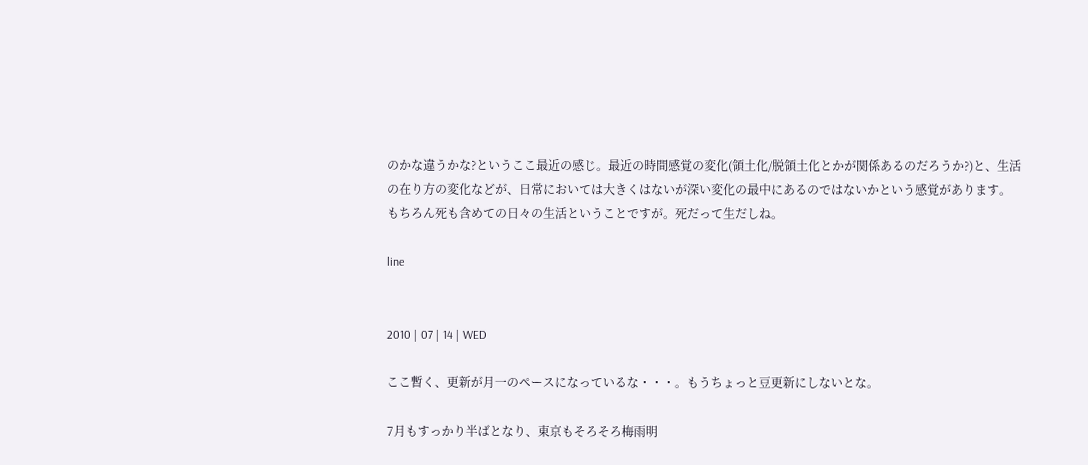のかな違うかな?というここ最近の感じ。最近の時間感覚の変化(領土化/脱領土化とかが関係あるのだろうか?)と、生活の在り方の変化などが、日常においては大きくはないが深い変化の最中にあるのではないかという感覚があります。もちろん死も含めての日々の生活ということですが。死だって生だしね。

line


2010 | 07 | 14 | WED

ここ暫く、更新が月一のペースになっているな・・・。もうちょっと豆更新にしないとな。

7月もすっかり半ばとなり、東京もそろそろ梅雨明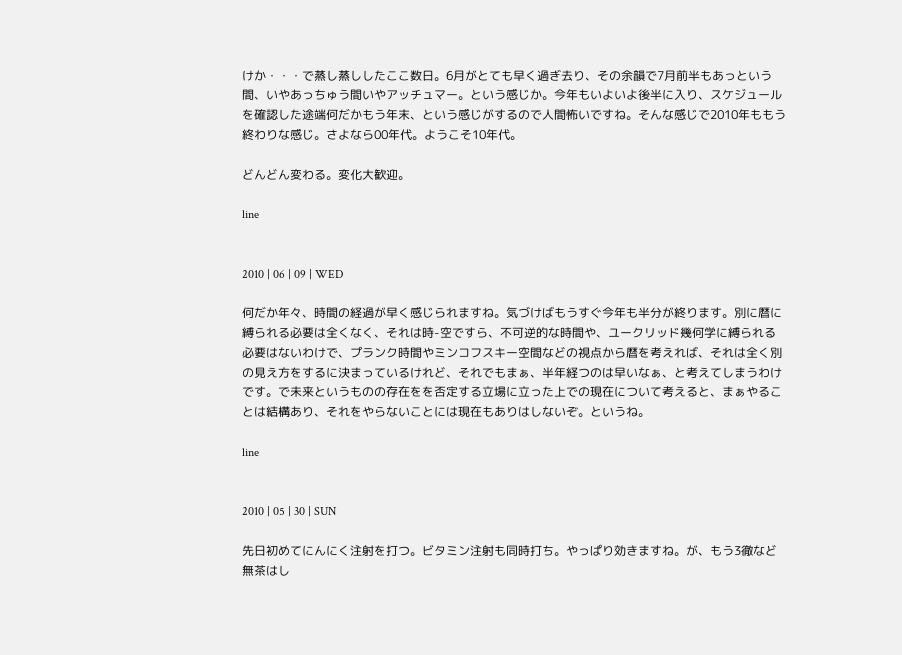けか・・・で蒸し蒸ししたここ数日。6月がとても早く過ぎ去り、その余韻で7月前半もあっという間、いやあっちゅう間いやアッチュマー。という感じか。今年もいよいよ後半に入り、スケジュールを確認した途端何だかもう年末、という感じがするので人間怖いですね。そんな感じで2010年ももう終わりな感じ。さよなら00年代。ようこそ10年代。

どんどん変わる。変化大歓迎。

line


2010 | 06 | 09 | WED

何だか年々、時間の経過が早く感じられますね。気づけばもうすぐ今年も半分が終ります。別に暦に縛られる必要は全くなく、それは時-空ですら、不可逆的な時間や、ユークリッド幾何学に縛られる必要はないわけで、プランク時間やミンコフスキー空間などの視点から暦を考えれば、それは全く別の見え方をするに決まっているけれど、それでもまぁ、半年経つのは早いなぁ、と考えてしまうわけです。で未来というものの存在をを否定する立場に立った上での現在について考えると、まぁやることは結構あり、それをやらないことには現在もありはしないぞ。というね。

line


2010 | 05 | 30 | SUN

先日初めてにんにく注射を打つ。ビタミン注射も同時打ち。やっぱり効きますね。が、もう3徹など無茶はし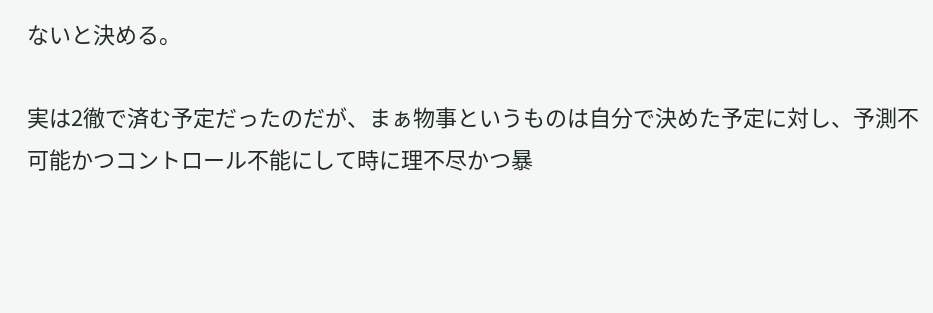ないと決める。

実は2徹で済む予定だったのだが、まぁ物事というものは自分で決めた予定に対し、予測不可能かつコントロール不能にして時に理不尽かつ暴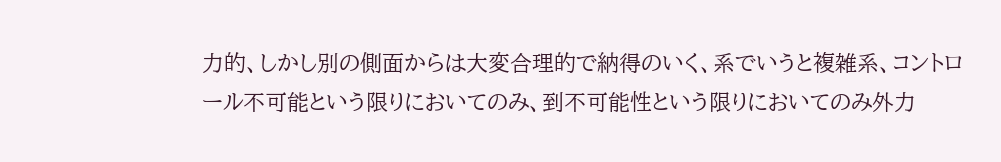力的、しかし別の側面からは大変合理的で納得のいく、系でいうと複雑系、コントロール不可能という限りにおいてのみ、到不可能性という限りにおいてのみ外力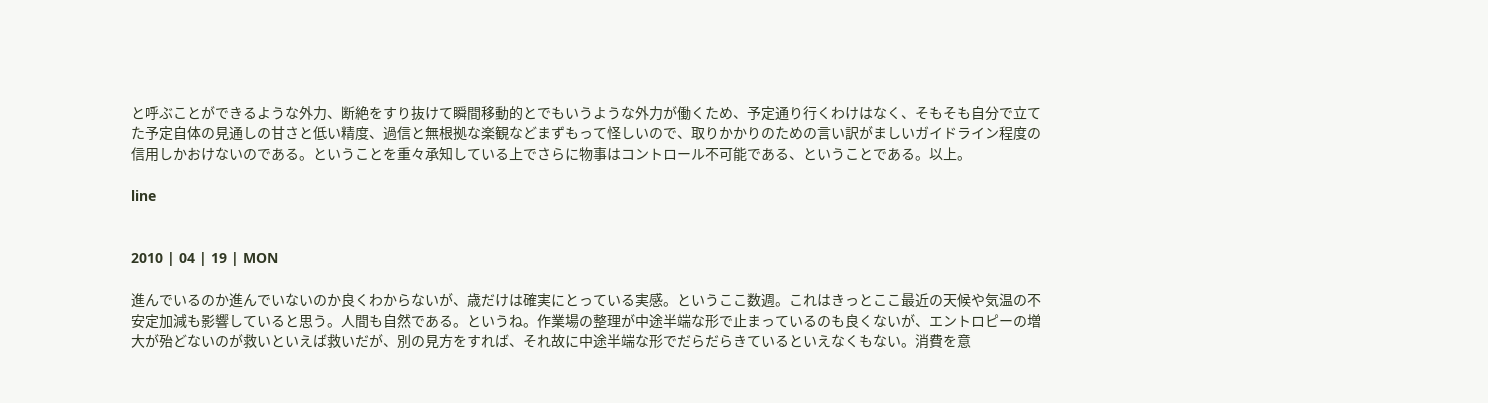と呼ぶことができるような外力、断絶をすり抜けて瞬間移動的とでもいうような外力が働くため、予定通り行くわけはなく、そもそも自分で立てた予定自体の見通しの甘さと低い精度、過信と無根拠な楽観などまずもって怪しいので、取りかかりのための言い訳がましいガイドライン程度の信用しかおけないのである。ということを重々承知している上でさらに物事はコントロール不可能である、ということである。以上。

line


2010 | 04 | 19 | MON

進んでいるのか進んでいないのか良くわからないが、歳だけは確実にとっている実感。というここ数週。これはきっとここ最近の天候や気温の不安定加減も影響していると思う。人間も自然である。というね。作業場の整理が中途半端な形で止まっているのも良くないが、エントロピーの増大が殆どないのが救いといえば救いだが、別の見方をすれば、それ故に中途半端な形でだらだらきているといえなくもない。消費を意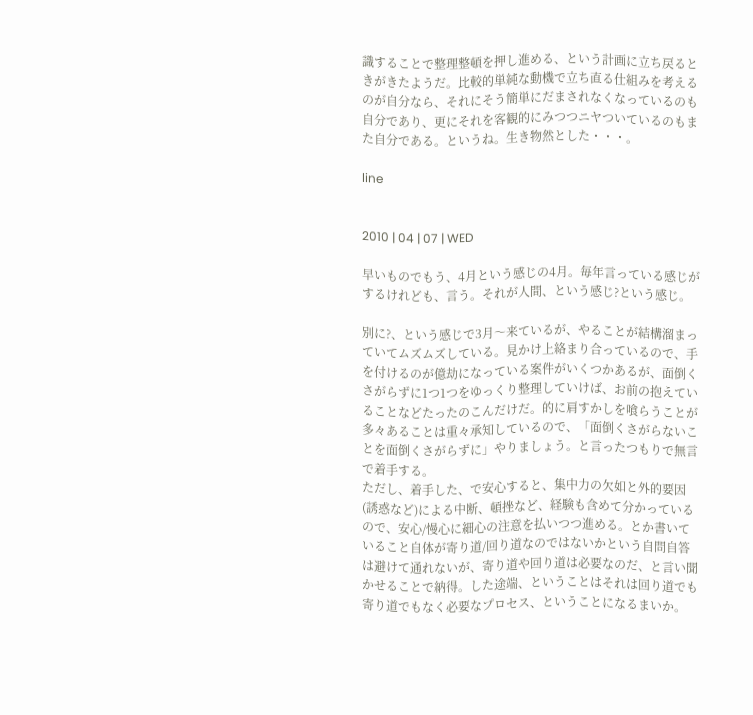識することで整理整頓を押し進める、という計画に立ち戻るときがきたようだ。比較的単純な動機で立ち直る仕組みを考えるのが自分なら、それにそう簡単にだまされなくなっているのも自分であり、更にそれを客観的にみつつニヤついているのもまた自分である。というね。生き物然とした・・・。

line


2010 | 04 | 07 | WED

早いものでもう、4月という感じの4月。毎年言っている感じがするけれども、言う。それが人間、という感じ?という感じ。

別に?、という感じで3月〜来ているが、やることが結構溜まっていてムズムズしている。見かけ上絡まり合っているので、手を付けるのが億劫になっている案件がいくつかあるが、面倒くさがらずに1つ1つをゆっくり整理していけば、お前の抱えていることなどたったのこんだけだ。的に肩すかしを喰らうことが多々あることは重々承知しているので、「面倒くさがらないことを面倒くさがらずに」やりましょう。と言ったつもりで無言で着手する。
ただし、着手した、で安心すると、集中力の欠如と外的要因(誘惑など)による中断、頓挫など、経験も含めて分かっているので、安心/慢心に細心の注意を払いつつ進める。とか書いていること自体が寄り道/回り道なのではないかという自問自答は避けて通れないが、寄り道や回り道は必要なのだ、と言い聞かせることで納得。した途端、ということはそれは回り道でも寄り道でもなく必要なプロセス、ということになるまいか。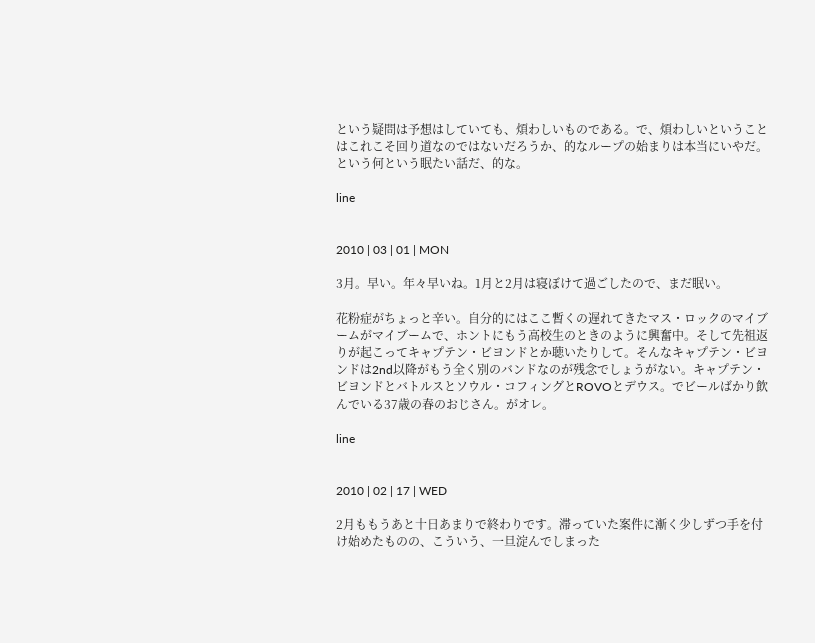という疑問は予想はしていても、煩わしいものである。で、煩わしいということはこれこそ回り道なのではないだろうか、的なループの始まりは本当にいやだ。という何という眠たい話だ、的な。

line


2010 | 03 | 01 | MON

3月。早い。年々早いね。1月と2月は寝ぼけて過ごしたので、まだ眠い。

花粉症がちょっと辛い。自分的にはここ暫くの遅れてきたマス・ロックのマイブームがマイブームで、ホントにもう高校生のときのように興奮中。そして先祖返りが起こってキャプテン・ビヨンドとか聴いたりして。そんなキャプテン・ビヨンドは2nd以降がもう全く別のバンドなのが残念でしょうがない。キャプテン・ビヨンドとバトルスとソウル・コフィングとROVOとデウス。でビールばかり飲んでいる37歳の春のおじさん。がオレ。

line


2010 | 02 | 17 | WED

2月ももうあと十日あまりで終わりです。滞っていた案件に漸く少しずつ手を付け始めたものの、こういう、一旦淀んでしまった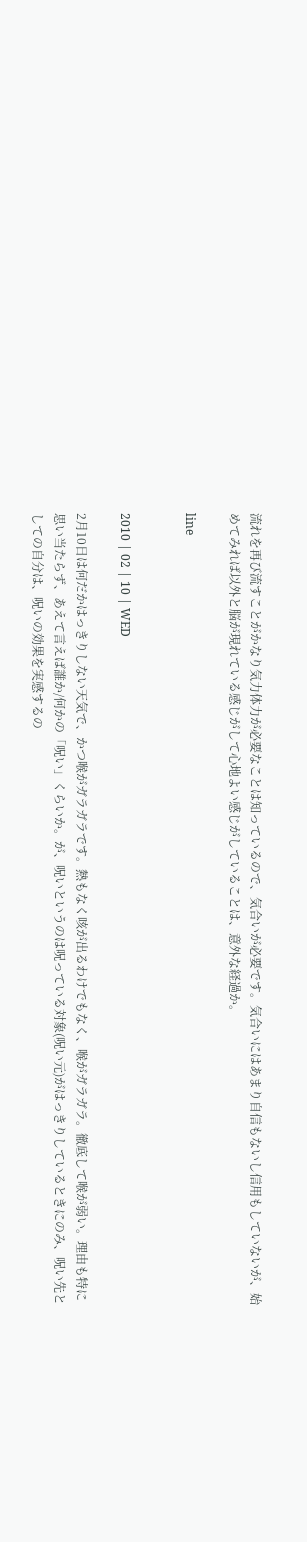流れを再び流すことがかなり気力体力が必要なことは知っているので、気合いが必要です。気合いにはあまり自信もないし信用もしていないが、始めてみれば以外と脳が現れている感じがして心地よい感じがしていることは、意外な経過か。

line


2010 | 02 | 10 | WED

2月10日は何だかはっきりしない天気で、かつ喉がガラガラです。熱もなく咳が出るわけでもなく、喉がガラガラ。徹底して喉が弱い。理由も特に思い当たらず、あえて言えば誰か/何かの「呪い」くらいか。が、呪いというのは呪っている対象(呪い元)がはっきりしているときにのみ、呪い先としての自分は、呪いの効果を実感するの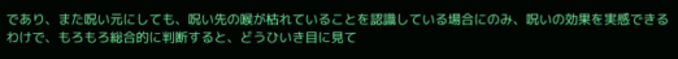であり、また呪い元にしても、呪い先の喉が枯れていることを認識している場合にのみ、呪いの効果を実感できるわけで、もろもろ総合的に判断すると、どうひいき目に見て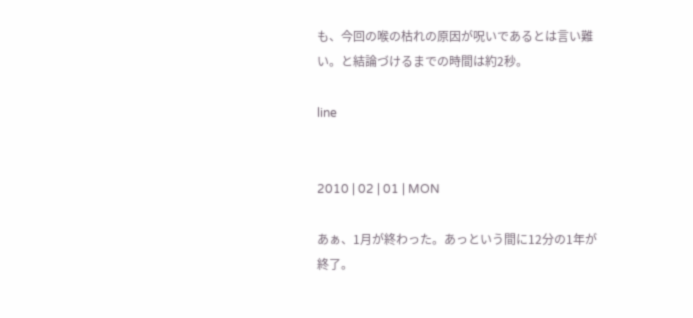も、今回の喉の枯れの原因が呪いであるとは言い難い。と結論づけるまでの時間は約2秒。

line


2010 | 02 | 01 | MON

あぁ、1月が終わった。あっという間に12分の1年が終了。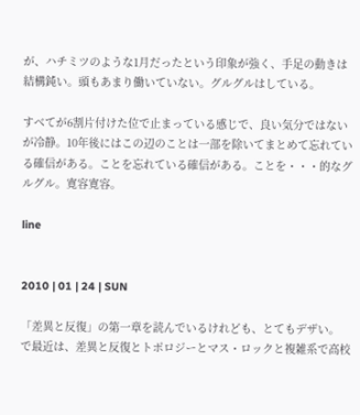が、ハチミツのような1月だったという印象が強く、手足の動きは結構鈍い。頭もあまり働いていない。グルグルはしている。

すべてが6割片付けた位で止まっている感じで、良い気分ではないが冷静。10年後にはこの辺のことは一部を除いてまとめて忘れている確信がある。ことを忘れている確信がある。ことを・・・的なグルグル。寛容寛容。

line


2010 | 01 | 24 | SUN

「差異と反復」の第一章を読んでいるけれども、とてもデザい。
で最近は、差異と反復とトポロジーとマス・ロックと複雑系で高校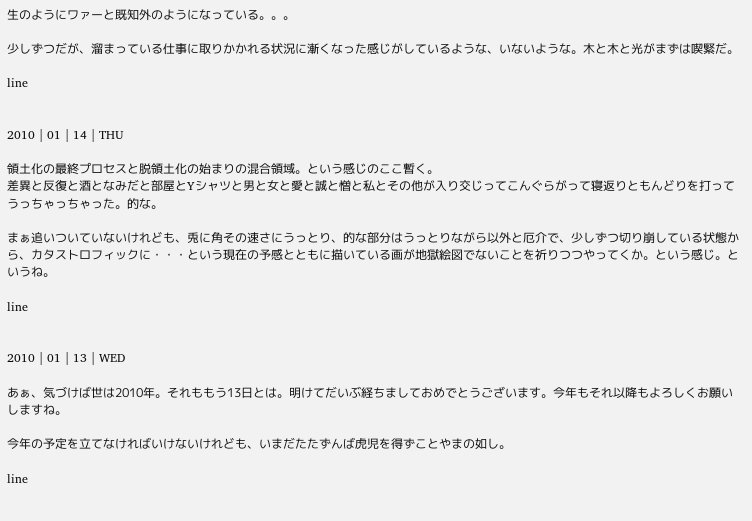生のようにワァーと既知外のようになっている。。。

少しずつだが、溜まっている仕事に取りかかれる状況に漸くなった感じがしているような、いないような。木と木と光がまずは喫緊だ。

line


2010 | 01 | 14 | THU

領土化の最終プロセスと脱領土化の始まりの混合領域。という感じのここ暫く。
差異と反復と酒となみだと部屋とYシャツと男と女と愛と誠と憎と私とその他が入り交じってこんぐらがって寝返りともんどりを打ってうっちゃっちゃった。的な。

まぁ追いついていないけれども、兎に角その速さにうっとり、的な部分はうっとりながら以外と厄介で、少しずつ切り崩している状態から、カタストロフィックに・・・という現在の予感とともに描いている画が地獄絵図でないことを祈りつつやってくか。という感じ。というね。

line


2010 | 01 | 13 | WED

あぁ、気づけば世は2010年。それももう13日とは。明けてだいぶ経ちましておめでとうございます。今年もそれ以降もよろしくお願いしますね。

今年の予定を立てなければいけないけれども、いまだたたずんば虎児を得ずことやまの如し。

line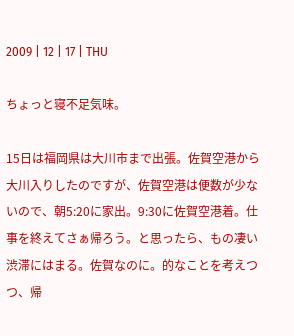2009 | 12 | 17 | THU

ちょっと寝不足気味。

15日は福岡県は大川市まで出張。佐賀空港から大川入りしたのですが、佐賀空港は便数が少ないので、朝5:20に家出。9:30に佐賀空港着。仕事を終えてさぁ帰ろう。と思ったら、もの凄い渋滞にはまる。佐賀なのに。的なことを考えつつ、帰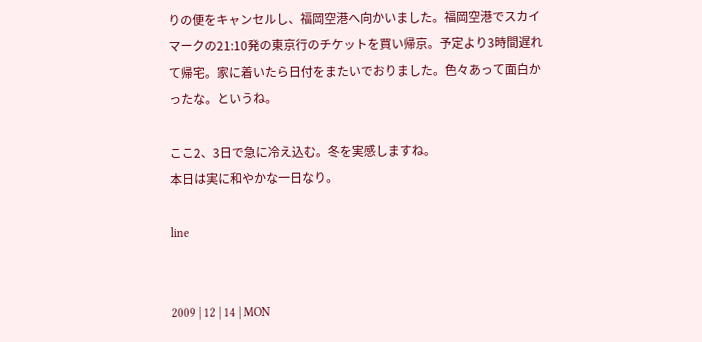りの便をキャンセルし、福岡空港へ向かいました。福岡空港でスカイマークの21:10発の東京行のチケットを買い帰京。予定より3時間遅れて帰宅。家に着いたら日付をまたいでおりました。色々あって面白かったな。というね。

ここ2、3日で急に冷え込む。冬を実感しますね。
本日は実に和やかな一日なり。

line


2009 | 12 | 14 | MON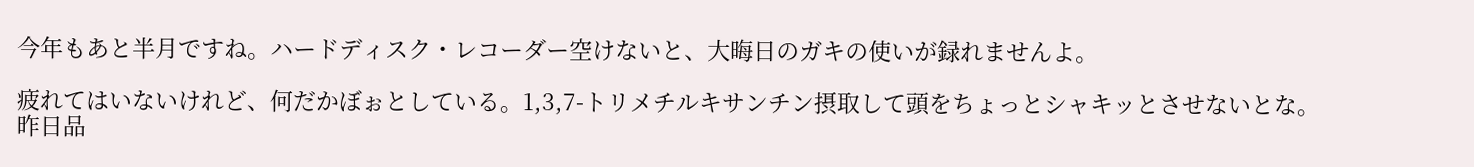今年もあと半月ですね。ハードディスク・レコーダー空けないと、大晦日のガキの使いが録れませんよ。

疲れてはいないけれど、何だかぼぉとしている。1,3,7-トリメチルキサンチン摂取して頭をちょっとシャキッとさせないとな。
昨日品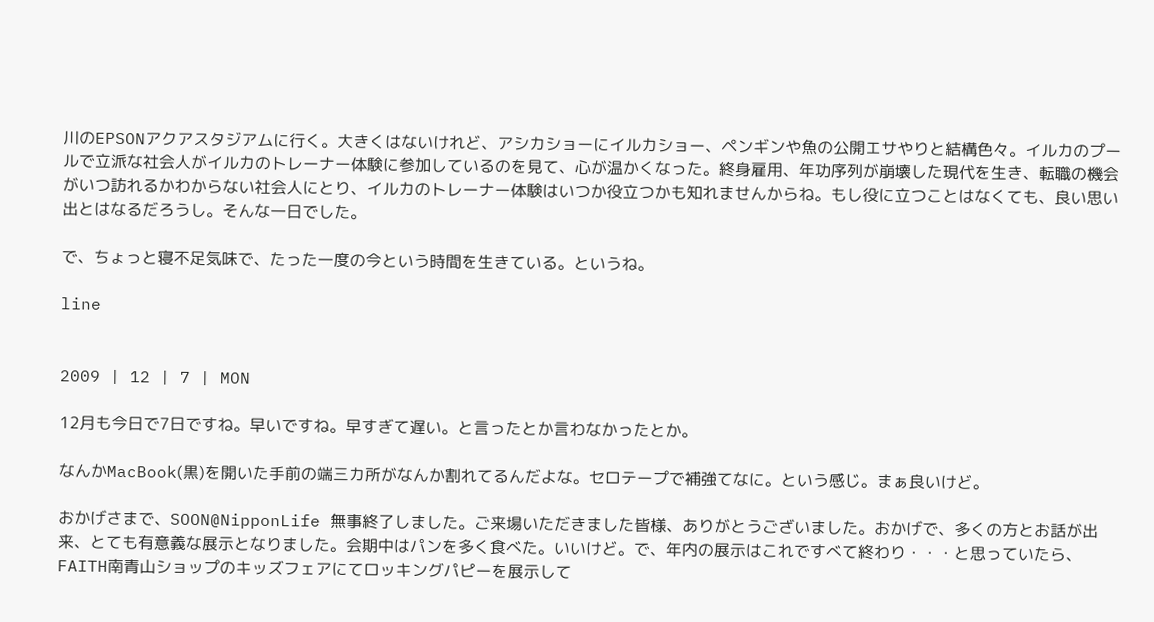川のEPSONアクアスタジアムに行く。大きくはないけれど、アシカショーにイルカショー、ペンギンや魚の公開エサやりと結構色々。イルカのプールで立派な社会人がイルカのトレーナー体験に参加しているのを見て、心が温かくなった。終身雇用、年功序列が崩壊した現代を生き、転職の機会がいつ訪れるかわからない社会人にとり、イルカのトレーナー体験はいつか役立つかも知れませんからね。もし役に立つことはなくても、良い思い出とはなるだろうし。そんな一日でした。

で、ちょっと寝不足気味で、たった一度の今という時間を生きている。というね。

line


2009 | 12 | 7 | MON

12月も今日で7日ですね。早いですね。早すぎて遅い。と言ったとか言わなかったとか。

なんかMacBook(黒)を開いた手前の端三カ所がなんか割れてるんだよな。セロテープで補強てなに。という感じ。まぁ良いけど。

おかげさまで、SOON@NipponLife 無事終了しました。ご来場いただきました皆様、ありがとうございました。おかげで、多くの方とお話が出来、とても有意義な展示となりました。会期中はパンを多く食べた。いいけど。で、年内の展示はこれですべて終わり・・・と思っていたら、FAITH南青山ショップのキッズフェアにてロッキングパピーを展示して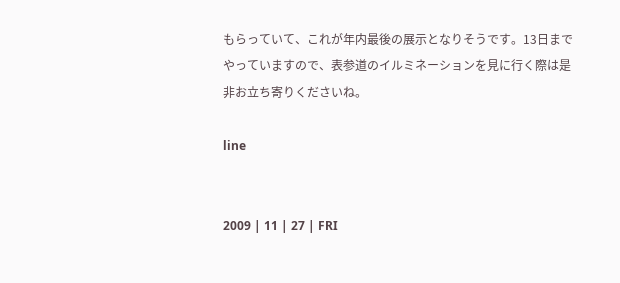もらっていて、これが年内最後の展示となりそうです。13日までやっていますので、表参道のイルミネーションを見に行く際は是非お立ち寄りくださいね。

line


2009 | 11 | 27 | FRI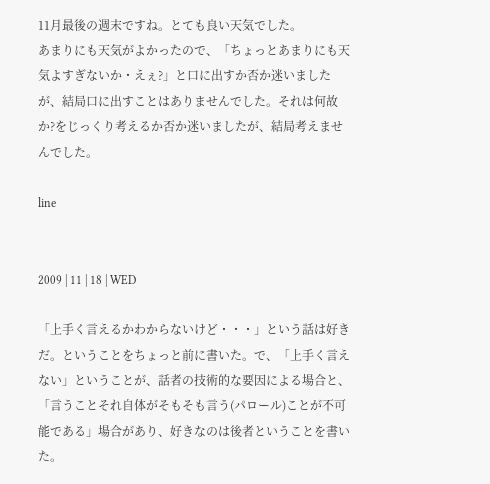11月最後の週末ですね。とても良い天気でした。
あまりにも天気がよかったので、「ちょっとあまりにも天気よすぎないか・えぇ?」と口に出すか否か迷いましたが、結局口に出すことはありませんでした。それは何故か?をじっくり考えるか否か迷いましたが、結局考えませんでした。

line


2009 | 11 | 18 | WED

「上手く言えるかわからないけど・・・」という話は好きだ。ということをちょっと前に書いた。で、「上手く言えない」ということが、話者の技術的な要因による場合と、「言うことそれ自体がそもそも言う(パロール)ことが不可能である」場合があり、好きなのは後者ということを書いた。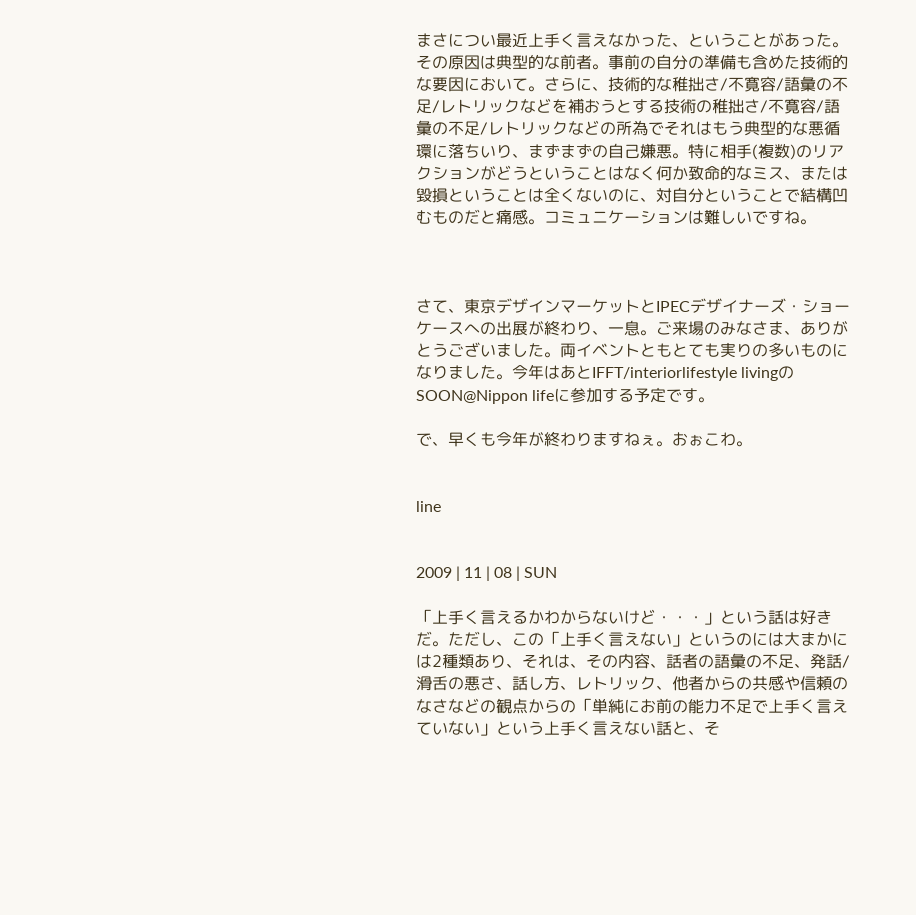まさについ最近上手く言えなかった、ということがあった。その原因は典型的な前者。事前の自分の準備も含めた技術的な要因において。さらに、技術的な稚拙さ/不寛容/語彙の不足/レトリックなどを補おうとする技術の稚拙さ/不寛容/語彙の不足/レトリックなどの所為でそれはもう典型的な悪循環に落ちいり、まずまずの自己嫌悪。特に相手(複数)のリアクションがどうということはなく何か致命的なミス、または毀損ということは全くないのに、対自分ということで結構凹むものだと痛感。コミュニケーションは難しいですね。



さて、東京デザインマーケットとIPECデザイナーズ・ショーケースへの出展が終わり、一息。ご来場のみなさま、ありがとうございました。両イベントともとても実りの多いものになりました。今年はあとIFFT/interiorlifestyle livingのSOON@Nippon lifeに参加する予定です。

で、早くも今年が終わりますねぇ。おぉこわ。


line


2009 | 11 | 08 | SUN

「上手く言えるかわからないけど・・・」という話は好きだ。ただし、この「上手く言えない」というのには大まかには2種類あり、それは、その内容、話者の語彙の不足、発話/滑舌の悪さ、話し方、レトリック、他者からの共感や信頼のなさなどの観点からの「単純にお前の能力不足で上手く言えていない」という上手く言えない話と、そ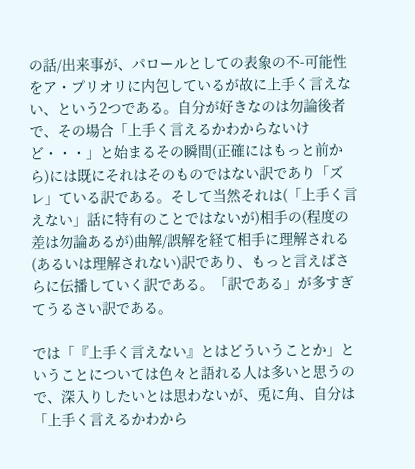の話/出来事が、パロールとしての表象の不-可能性をア・プリオリに内包しているが故に上手く言えない、という2つである。自分が好きなのは勿論後者で、その場合「上手く言えるかわからないけど・・・」と始まるその瞬間(正確にはもっと前から)には既にそれはそのものではない訳であり「ズレ」ている訳である。そして当然それは(「上手く言えない」話に特有のことではないが)相手の(程度の差は勿論あるが)曲解/誤解を経て相手に理解される(あるいは理解されない)訳であり、もっと言えばさらに伝播していく訳である。「訳である」が多すぎてうるさい訳である。

では「『上手く言えない』とはどういうことか」ということについては色々と語れる人は多いと思うので、深入りしたいとは思わないが、兎に角、自分は「上手く言えるかわから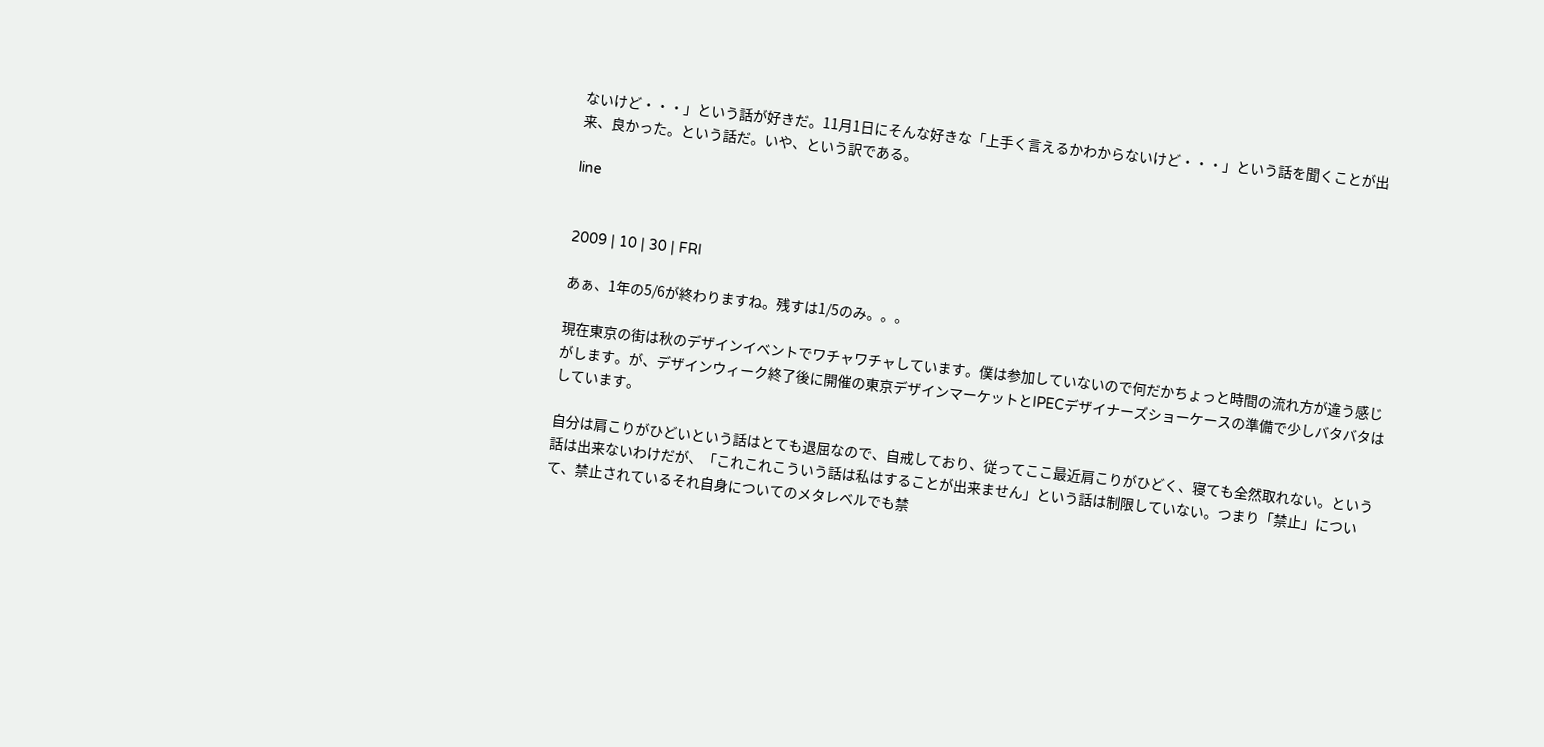ないけど・・・」という話が好きだ。11月1日にそんな好きな「上手く言えるかわからないけど・・・」という話を聞くことが出来、良かった。という話だ。いや、という訳である。

line


2009 | 10 | 30 | FRI

あぁ、1年の5/6が終わりますね。残すは1/5のみ。。。

現在東京の街は秋のデザインイベントでワチャワチャしています。僕は参加していないので何だかちょっと時間の流れ方が違う感じがします。が、デザインウィーク終了後に開催の東京デザインマーケットとIPECデザイナーズショーケースの準備で少しバタバタはしています。

自分は肩こりがひどいという話はとても退屈なので、自戒しており、従ってここ最近肩こりがひどく、寝ても全然取れない。という話は出来ないわけだが、「これこれこういう話は私はすることが出来ません」という話は制限していない。つまり「禁止」について、禁止されているそれ自身についてのメタレベルでも禁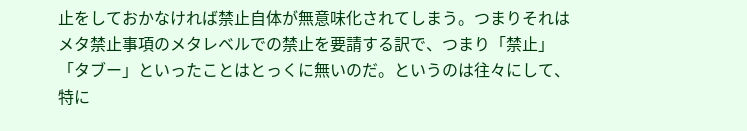止をしておかなければ禁止自体が無意味化されてしまう。つまりそれはメタ禁止事項のメタレベルでの禁止を要請する訳で、つまり「禁止」「タブー」といったことはとっくに無いのだ。というのは往々にして、特に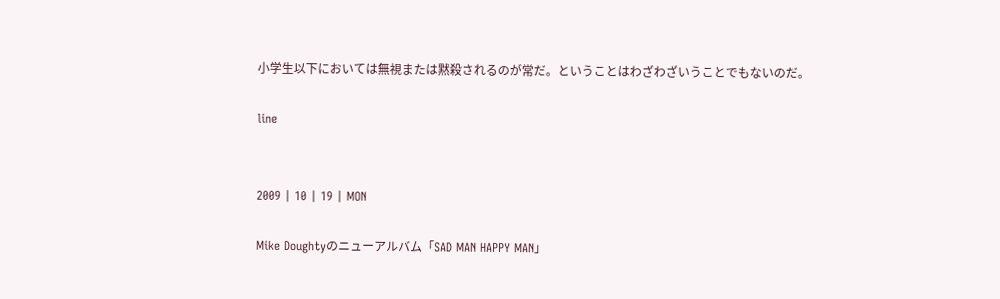小学生以下においては無視または黙殺されるのが常だ。ということはわざわざいうことでもないのだ。

line


2009 | 10 | 19 | MON

Mike Doughtyのニューアルバム「SAD MAN HAPPY MAN」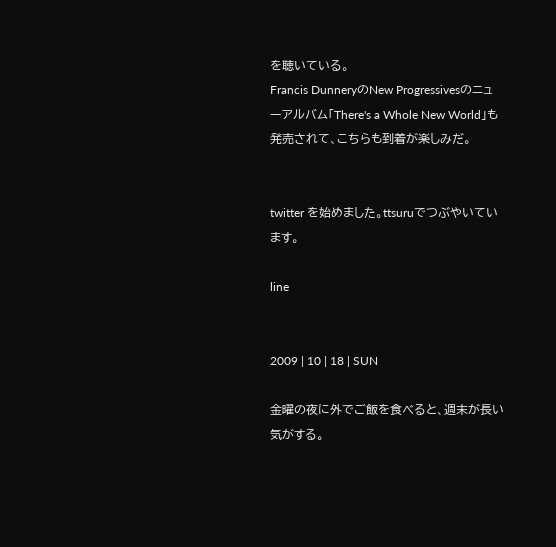を聴いている。
Francis DunneryのNew Progressivesのニューアルバム「There's a Whole New World」も発売されて、こちらも到着が楽しみだ。


twitter を始めました。ttsuruでつぶやいています。

line


2009 | 10 | 18 | SUN

金曜の夜に外でご飯を食べると、週末が長い気がする。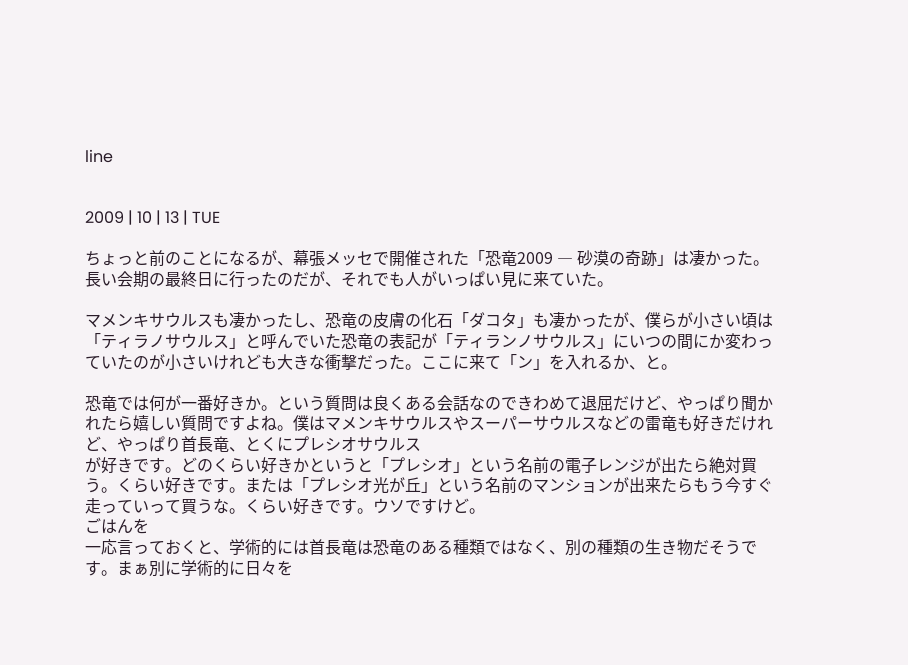line


2009 | 10 | 13 | TUE

ちょっと前のことになるが、幕張メッセで開催された「恐竜2009 ― 砂漠の奇跡」は凄かった。長い会期の最終日に行ったのだが、それでも人がいっぱい見に来ていた。

マメンキサウルスも凄かったし、恐竜の皮膚の化石「ダコタ」も凄かったが、僕らが小さい頃は「ティラノサウルス」と呼んでいた恐竜の表記が「ティランノサウルス」にいつの間にか変わっていたのが小さいけれども大きな衝撃だった。ここに来て「ン」を入れるか、と。

恐竜では何が一番好きか。という質問は良くある会話なのできわめて退屈だけど、やっぱり聞かれたら嬉しい質問ですよね。僕はマメンキサウルスやスーパーサウルスなどの雷竜も好きだけれど、やっぱり首長竜、とくにプレシオサウルス
が好きです。どのくらい好きかというと「プレシオ」という名前の電子レンジが出たら絶対買う。くらい好きです。または「プレシオ光が丘」という名前のマンションが出来たらもう今すぐ走っていって買うな。くらい好きです。ウソですけど。
ごはんを
一応言っておくと、学術的には首長竜は恐竜のある種類ではなく、別の種類の生き物だそうです。まぁ別に学術的に日々を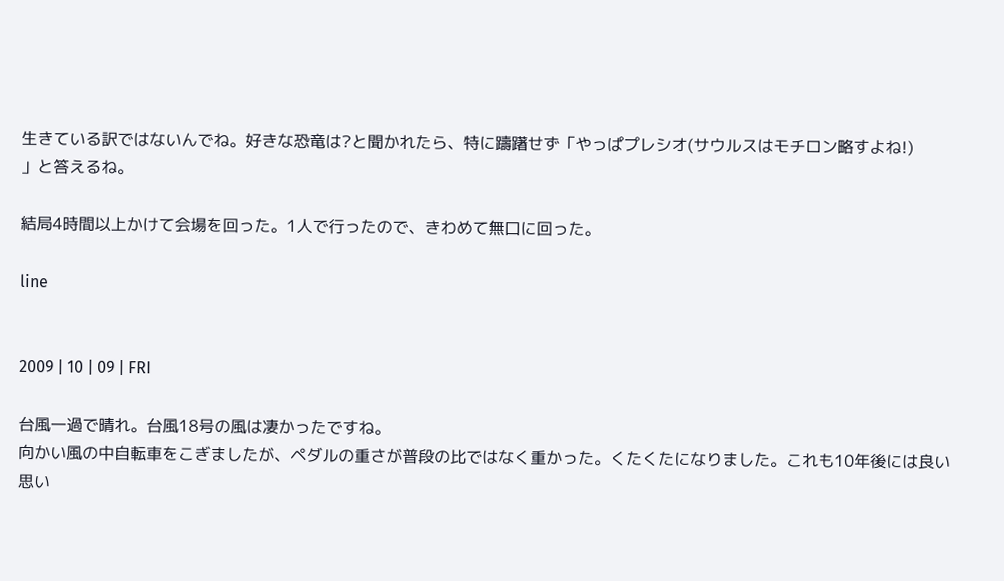生きている訳ではないんでね。好きな恐竜は?と聞かれたら、特に躊躇せず「やっぱプレシオ(サウルスはモチロン略すよね!)
」と答えるね。

結局4時間以上かけて会場を回った。1人で行ったので、きわめて無口に回った。

line


2009 | 10 | 09 | FRI

台風一過で晴れ。台風18号の風は凄かったですね。
向かい風の中自転車をこぎましたが、ペダルの重さが普段の比ではなく重かった。くたくたになりました。これも10年後には良い思い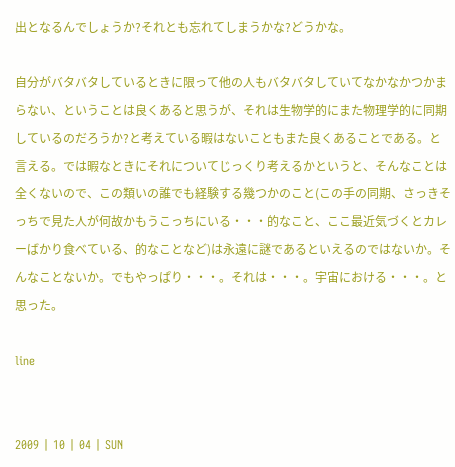出となるんでしょうか?それとも忘れてしまうかな?どうかな。

自分がバタバタしているときに限って他の人もバタバタしていてなかなかつかまらない、ということは良くあると思うが、それは生物学的にまた物理学的に同期しているのだろうか?と考えている暇はないこともまた良くあることである。と言える。では暇なときにそれについてじっくり考えるかというと、そんなことは全くないので、この類いの誰でも経験する幾つかのこと(この手の同期、さっきそっちで見た人が何故かもうこっちにいる・・・的なこと、ここ最近気づくとカレーばかり食べている、的なことなど)は永遠に謎であるといえるのではないか。そんなことないか。でもやっぱり・・・。それは・・・。宇宙における・・・。と思った。

line


2009 | 10 | 04 | SUN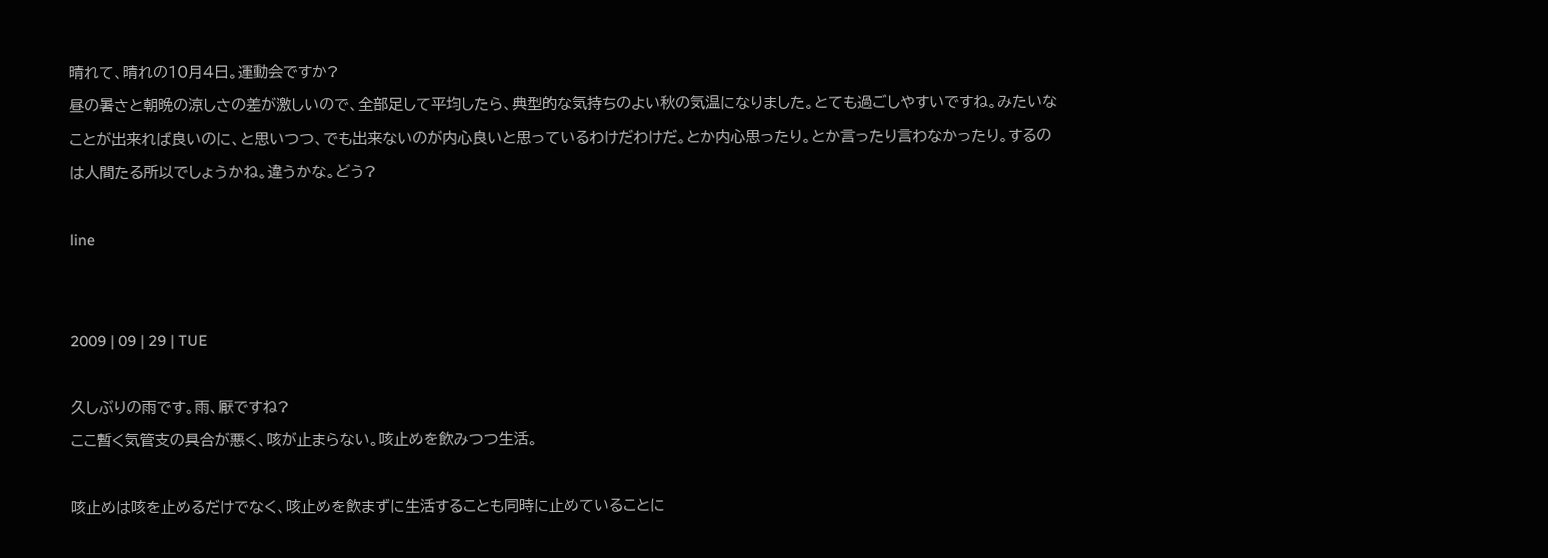晴れて、晴れの10月4日。運動会ですか?
昼の暑さと朝晩の涼しさの差が激しいので、全部足して平均したら、典型的な気持ちのよい秋の気温になりました。とても過ごしやすいですね。みたいなことが出来れば良いのに、と思いつつ、でも出来ないのが内心良いと思っているわけだわけだ。とか内心思ったり。とか言ったり言わなかったり。するのは人間たる所以でしょうかね。違うかな。どう?

line


2009 | 09 | 29 | TUE

久しぶりの雨です。雨、厭ですね?
ここ暫く気管支の具合が悪く、咳が止まらない。咳止めを飲みつつ生活。

咳止めは咳を止めるだけでなく、咳止めを飲まずに生活することも同時に止めていることに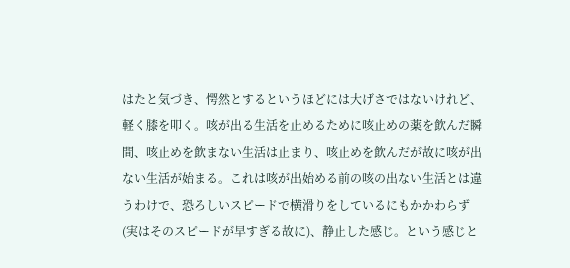はたと気づき、愕然とするというほどには大げさではないけれど、軽く膝を叩く。咳が出る生活を止めるために咳止めの薬を飲んだ瞬間、咳止めを飲まない生活は止まり、咳止めを飲んだが故に咳が出ない生活が始まる。これは咳が出始める前の咳の出ない生活とは違うわけで、恐ろしいスピードで横滑りをしているにもかかわらず(実はそのスピードが早すぎる故に)、静止した感じ。という感じと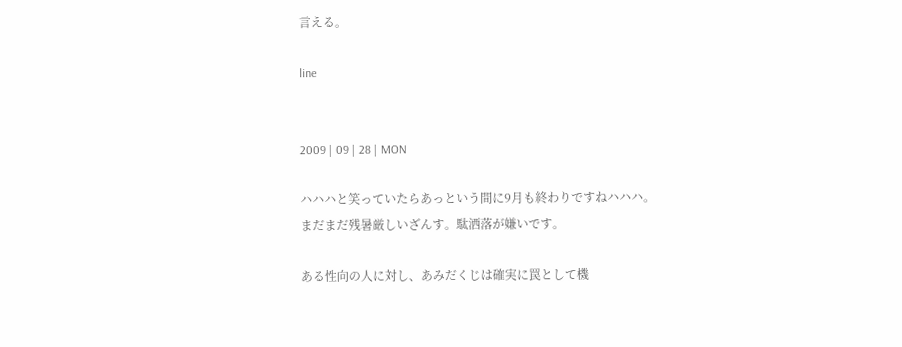言える。

line


2009 | 09 | 28 | MON

ハハハと笑っていたらあっという間に9月も終わりですねハハハ。
まだまだ残暑厳しいざんす。駄洒落が嫌いです。

ある性向の人に対し、あみだくじは確実に罠として機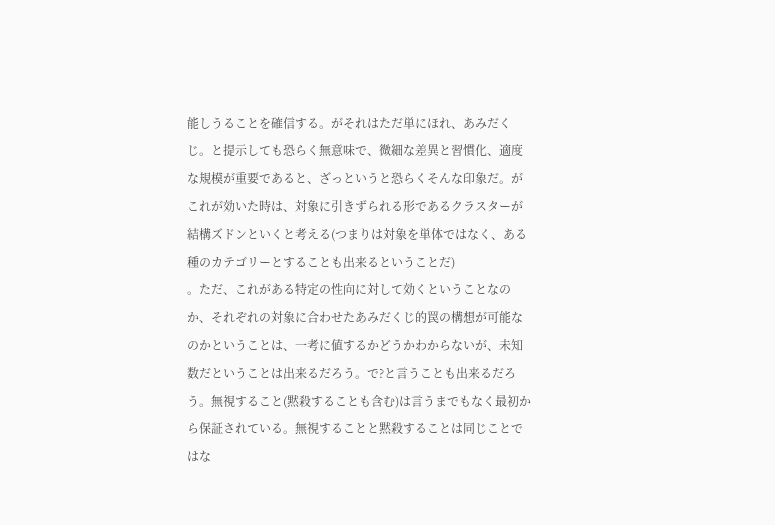能しうることを確信する。がそれはただ単にほれ、あみだくじ。と提示しても恐らく無意味で、微細な差異と習慣化、適度な規模が重要であると、ざっというと恐らくそんな印象だ。がこれが効いた時は、対象に引きずられる形であるクラスターが結構ズドンといくと考える(つまりは対象を単体ではなく、ある種のカテゴリーとすることも出来るということだ)
。ただ、これがある特定の性向に対して効くということなのか、それぞれの対象に合わせたあみだくじ的罠の構想が可能なのかということは、一考に値するかどうかわからないが、未知数だということは出来るだろう。で?と言うことも出来るだろう。無視すること(黙殺することも含む)は言うまでもなく最初から保証されている。無視することと黙殺することは同じことではな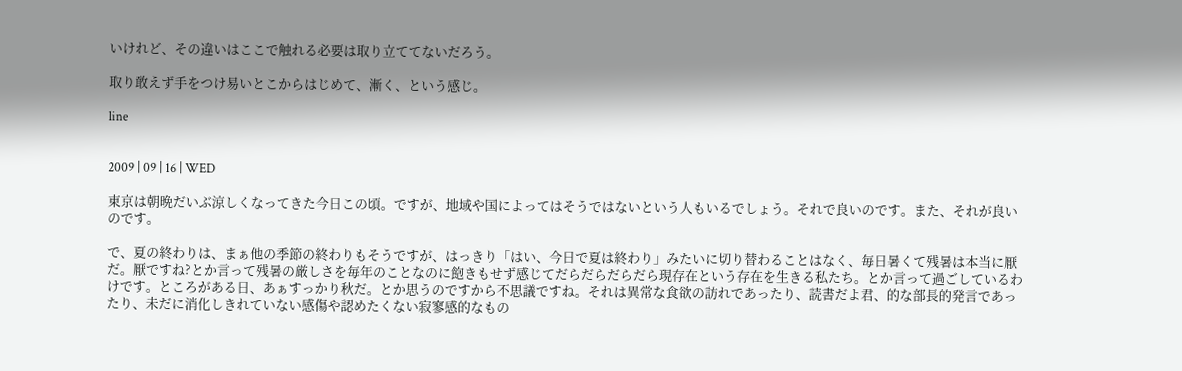いけれど、その違いはここで触れる必要は取り立ててないだろう。

取り敢えず手をつけ易いとこからはじめて、漸く、という感じ。

line


2009 | 09 | 16 | WED

東京は朝晩だいぶ涼しくなってきた今日この頃。ですが、地域や国によってはそうではないという人もいるでしょう。それで良いのです。また、それが良いのです。

で、夏の終わりは、まぁ他の季節の終わりもそうですが、はっきり「はい、今日で夏は終わり」みたいに切り替わることはなく、毎日暑くて残暑は本当に厭だ。厭ですね?とか言って残暑の厳しさを毎年のことなのに飽きもせず感じてだらだらだらだら現存在という存在を生きる私たち。とか言って過ごしているわけです。ところがある日、あぁすっかり秋だ。とか思うのですから不思議ですね。それは異常な食欲の訪れであったり、読書だよ君、的な部長的発言であったり、未だに消化しきれていない感傷や認めたくない寂寥感的なもの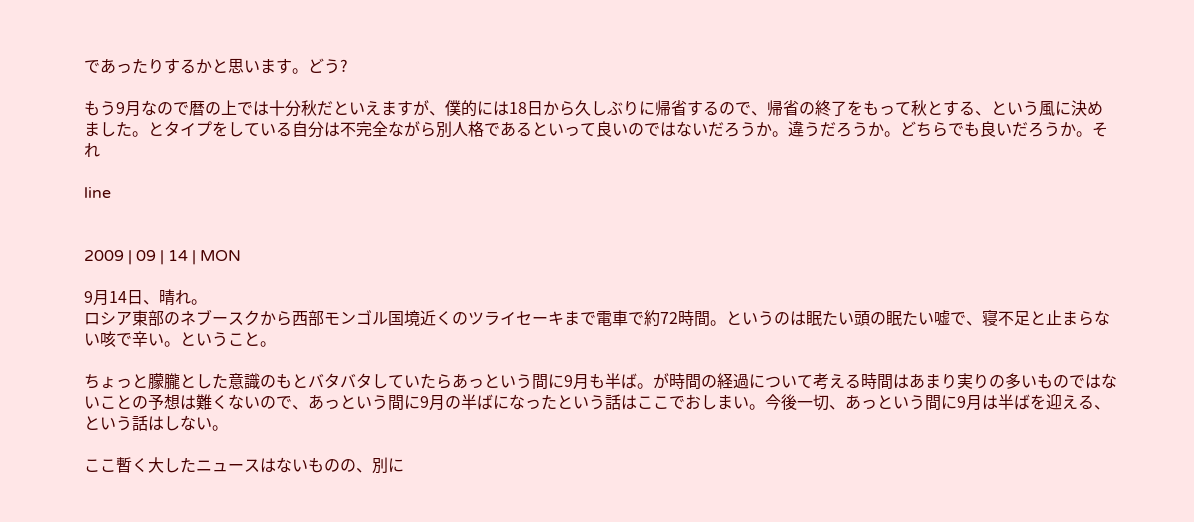であったりするかと思います。どう?

もう9月なので暦の上では十分秋だといえますが、僕的には18日から久しぶりに帰省するので、帰省の終了をもって秋とする、という風に決めました。とタイプをしている自分は不完全ながら別人格であるといって良いのではないだろうか。違うだろうか。どちらでも良いだろうか。それ

line


2009 | 09 | 14 | MON

9月14日、晴れ。
ロシア東部のネブースクから西部モンゴル国境近くのツライセーキまで電車で約72時間。というのは眠たい頭の眠たい嘘で、寝不足と止まらない咳で辛い。ということ。

ちょっと朦朧とした意識のもとバタバタしていたらあっという間に9月も半ば。が時間の経過について考える時間はあまり実りの多いものではないことの予想は難くないので、あっという間に9月の半ばになったという話はここでおしまい。今後一切、あっという間に9月は半ばを迎える、という話はしない。

ここ暫く大したニュースはないものの、別に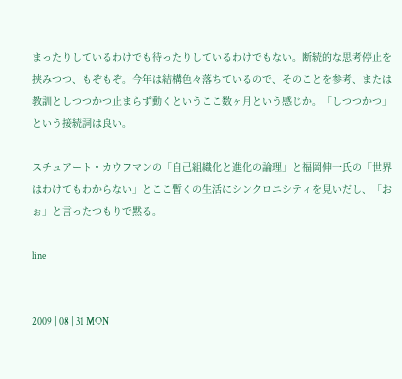まったりしているわけでも待ったりしているわけでもない。断続的な思考停止を挟みつつ、もぞもぞ。今年は結構色々落ちているので、そのことを参考、または教訓としつつかつ止まらず動くというここ数ヶ月という感じか。「しつつかつ」という接続詞は良い。

スチュアート・カウフマンの「自己組織化と進化の論理」と福岡伸一氏の「世界はわけてもわからない」とここ暫くの生活にシンクロニシティを見いだし、「おぉ」と言ったつもりで黙る。

line


2009 | 08 | 31 MON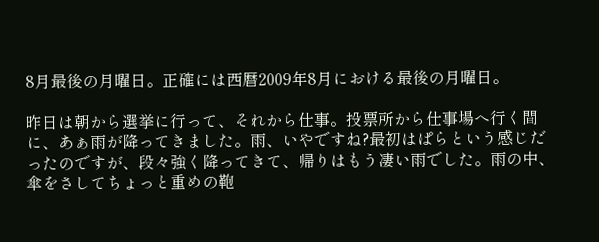8月最後の月曜日。正確には西暦2009年8月における最後の月曜日。

昨日は朝から選挙に行って、それから仕事。投票所から仕事場へ行く間に、あぁ雨が降ってきました。雨、いやですね?最初はぱらという感じだったのですが、段々強く降ってきて、帰りはもう凄い雨でした。雨の中、傘をさしてちょっと重めの鞄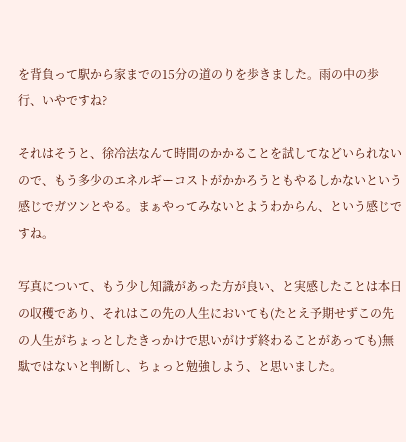を背負って駅から家までの15分の道のりを歩きました。雨の中の歩行、いやですね?

それはそうと、徐冷法なんて時間のかかることを試してなどいられないので、もう多少のエネルギーコストがかかろうともやるしかないという感じでガツンとやる。まぁやってみないとようわからん、という感じですね。

写真について、もう少し知識があった方が良い、と実感したことは本日の収穫であり、それはこの先の人生においても(たとえ予期せずこの先の人生がちょっとしたきっかけで思いがけず終わることがあっても)無駄ではないと判断し、ちょっと勉強しよう、と思いました。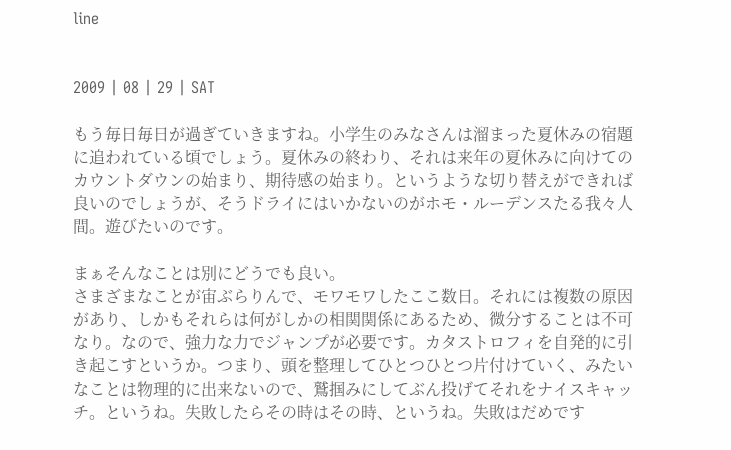line


2009 | 08 | 29 | SAT

もう毎日毎日が過ぎていきますね。小学生のみなさんは溜まった夏休みの宿題に追われている頃でしょう。夏休みの終わり、それは来年の夏休みに向けてのカウントダウンの始まり、期待感の始まり。というような切り替えができれば良いのでしょうが、そうドライにはいかないのがホモ・ルーデンスたる我々人間。遊びたいのです。

まぁそんなことは別にどうでも良い。
さまざまなことが宙ぶらりんで、モワモワしたここ数日。それには複数の原因があり、しかもそれらは何がしかの相関関係にあるため、微分することは不可なり。なので、強力な力でジャンプが必要です。カタストロフィを自発的に引き起こすというか。つまり、頭を整理してひとつひとつ片付けていく、みたいなことは物理的に出来ないので、鷲掴みにしてぶん投げてそれをナイスキャッチ。というね。失敗したらその時はその時、というね。失敗はだめです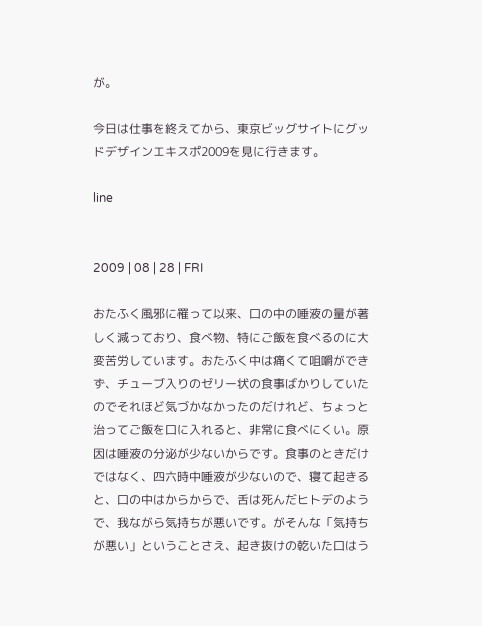が。

今日は仕事を終えてから、東京ビッグサイトにグッドデザインエキスポ2009を見に行きます。

line


2009 | 08 | 28 | FRI

おたふく風邪に罹って以来、口の中の唾液の量が著しく減っており、食べ物、特にご飯を食べるのに大変苦労しています。おたふく中は痛くて咀嚼ができず、チューブ入りのゼリー状の食事ばかりしていたのでそれほど気づかなかったのだけれど、ちょっと治ってご飯を口に入れると、非常に食べにくい。原因は唾液の分泌が少ないからです。食事のときだけではなく、四六時中唾液が少ないので、寝て起きると、口の中はからからで、舌は死んだヒトデのようで、我ながら気持ちが悪いです。がそんな「気持ちが悪い」ということさえ、起き抜けの乾いた口はう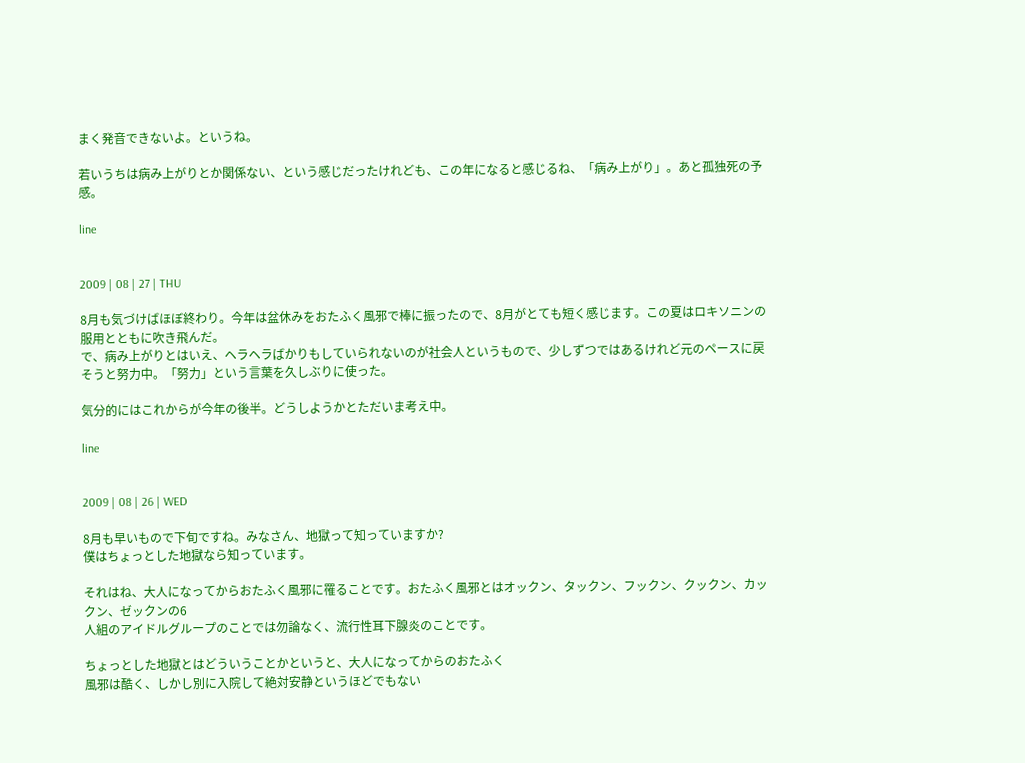まく発音できないよ。というね。

若いうちは病み上がりとか関係ない、という感じだったけれども、この年になると感じるね、「病み上がり」。あと孤独死の予感。

line


2009 | 08 | 27 | THU

8月も気づけばほぼ終わり。今年は盆休みをおたふく風邪で棒に振ったので、8月がとても短く感じます。この夏はロキソニンの服用とともに吹き飛んだ。
で、病み上がりとはいえ、ヘラヘラばかりもしていられないのが社会人というもので、少しずつではあるけれど元のペースに戻そうと努力中。「努力」という言葉を久しぶりに使った。

気分的にはこれからが今年の後半。どうしようかとただいま考え中。

line


2009 | 08 | 26 | WED

8月も早いもので下旬ですね。みなさん、地獄って知っていますか?
僕はちょっとした地獄なら知っています。

それはね、大人になってからおたふく風邪に罹ることです。おたふく風邪とはオックン、タックン、フックン、クックン、カックン、ゼックンの6
人組のアイドルグループのことでは勿論なく、流行性耳下腺炎のことです。

ちょっとした地獄とはどういうことかというと、大人になってからのおたふく
風邪は酷く、しかし別に入院して絶対安静というほどでもない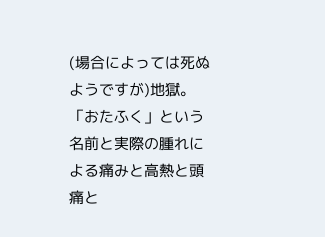(場合によっては死ぬようですが)地獄。「おたふく」という名前と実際の腫れによる痛みと高熱と頭痛と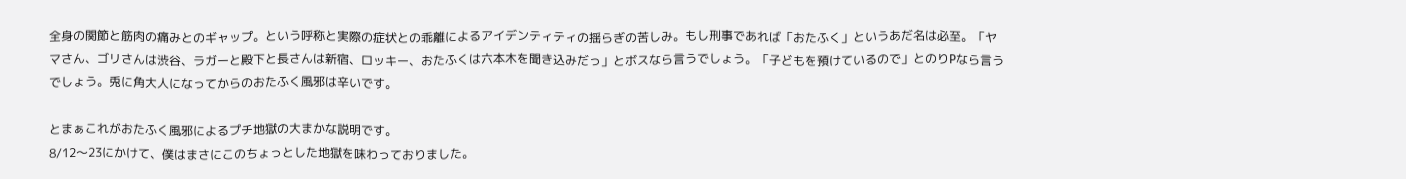全身の関節と筋肉の痛みとのギャップ。という呼称と実際の症状との乖離によるアイデンティティの揺らぎの苦しみ。もし刑事であれば「おたふく」というあだ名は必至。「ヤマさん、ゴリさんは渋谷、ラガーと殿下と長さんは新宿、ロッキー、おたふくは六本木を聞き込みだっ」とボスなら言うでしょう。「子どもを預けているので」とのりPなら言うでしょう。兎に角大人になってからのおたふく風邪は辛いです。

とまぁこれがおたふく風邪によるプチ地獄の大まかな説明です。
8/12〜23にかけて、僕はまさにこのちょっとした地獄を味わっておりました。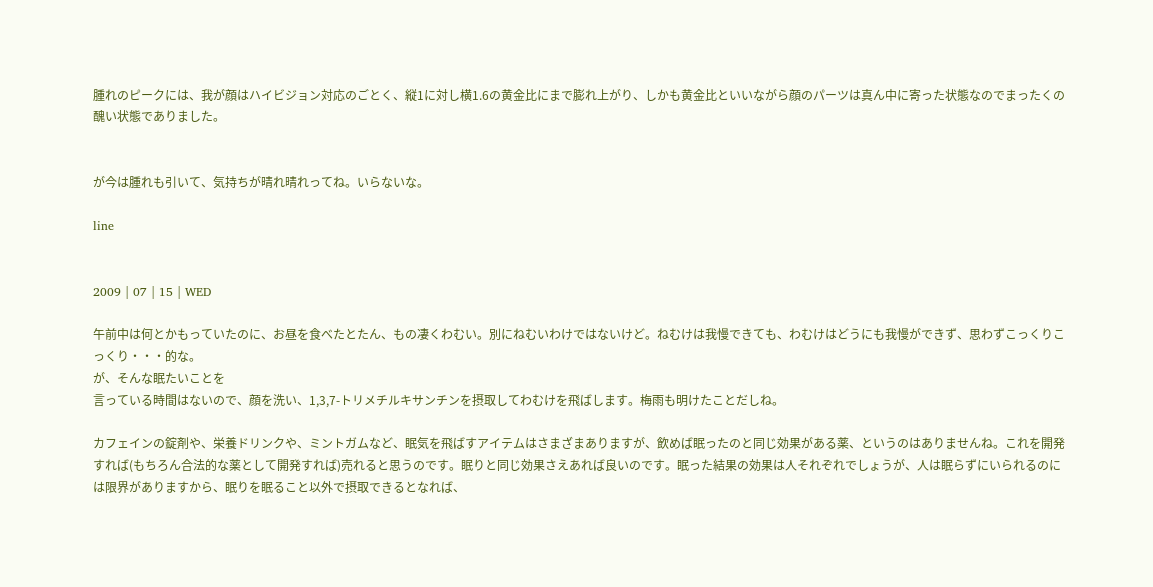腫れのピークには、我が顔はハイビジョン対応のごとく、縦1に対し横1.6の黄金比にまで膨れ上がり、しかも黄金比といいながら顔のパーツは真ん中に寄った状態なのでまったくの醜い状態でありました。


が今は腫れも引いて、気持ちが晴れ晴れってね。いらないな。

line


2009 | 07 | 15 | WED

午前中は何とかもっていたのに、お昼を食べたとたん、もの凄くわむい。別にねむいわけではないけど。ねむけは我慢できても、わむけはどうにも我慢ができず、思わずこっくりこっくり・・・的な。
が、そんな眠たいことを
言っている時間はないので、顔を洗い、1,3,7-トリメチルキサンチンを摂取してわむけを飛ばします。梅雨も明けたことだしね。

カフェインの錠剤や、栄養ドリンクや、ミントガムなど、眠気を飛ばすアイテムはさまざまありますが、飲めば眠ったのと同じ効果がある薬、というのはありませんね。これを開発すれば(もちろん合法的な薬として開発すれば)売れると思うのです。眠りと同じ効果さえあれば良いのです。眠った結果の効果は人それぞれでしょうが、人は眠らずにいられるのには限界がありますから、眠りを眠ること以外で摂取できるとなれば、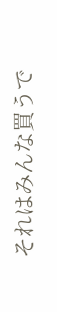それはみんな買うで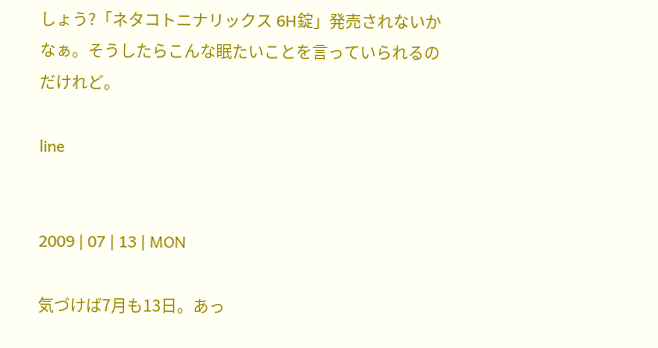しょう?「ネタコトニナリックス 6H錠」発売されないかなぁ。そうしたらこんな眠たいことを言っていられるのだけれど。

line


2009 | 07 | 13 | MON

気づけば7月も13日。あっ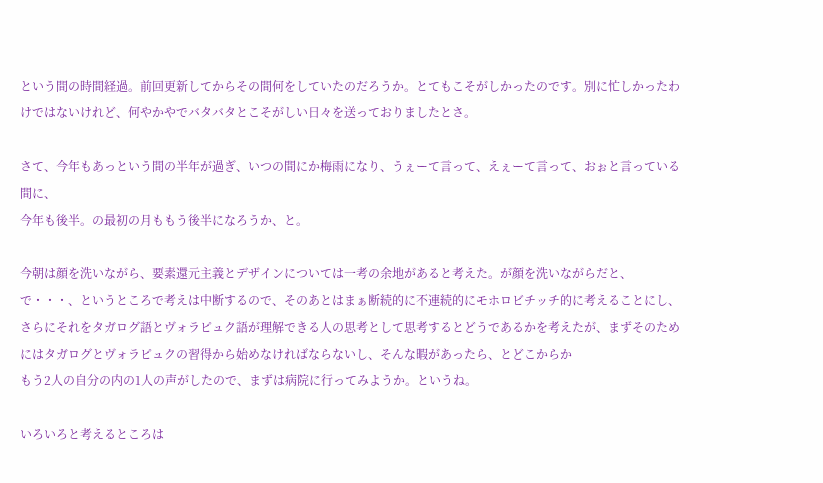という間の時間経過。前回更新してからその間何をしていたのだろうか。とてもこそがしかったのです。別に忙しかったわけではないけれど、何やかやでバタバタとこそがしい日々を送っておりましたとさ。

さて、今年もあっという間の半年が過ぎ、いつの間にか梅雨になり、うぇーて言って、えぇーて言って、おぉと言っている間に、
今年も後半。の最初の月ももう後半になろうか、と。

今朝は顔を洗いながら、要素還元主義とデザインについては一考の余地があると考えた。が顔を洗いながらだと、で・・・、というところで考えは中断するので、そのあとはまぁ断続的に不連続的にモホロビチッチ的に考えることにし、さらにそれをタガログ語とヴォラピュク語が理解できる人の思考として思考するとどうであるかを考えたが、まずそのためにはタガログとヴォラピュクの習得から始めなければならないし、そんな暇があったら、とどこからか
もう2人の自分の内の1人の声がしたので、まずは病院に行ってみようか。というね。

いろいろと考えるところは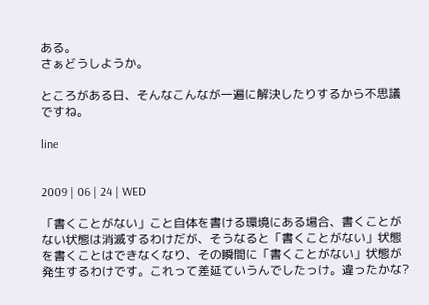ある。
さぁどうしようか。

ところがある日、そんなこんなが一遍に解決したりするから不思議ですね。

line


2009 | 06 | 24 | WED

「書くことがない」こと自体を書ける環境にある場合、書くことがない状態は消滅するわけだが、そうなると「書くことがない」状態を書くことはできなくなり、その瞬間に「書くことがない」状態が発生するわけです。これって差延ていうんでしたっけ。違ったかな?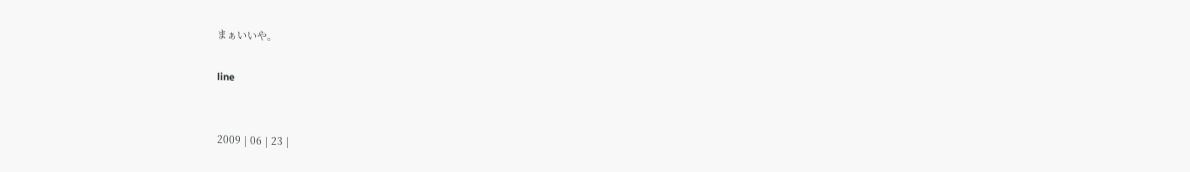まぁいいや。

line


2009 | 06 | 23 |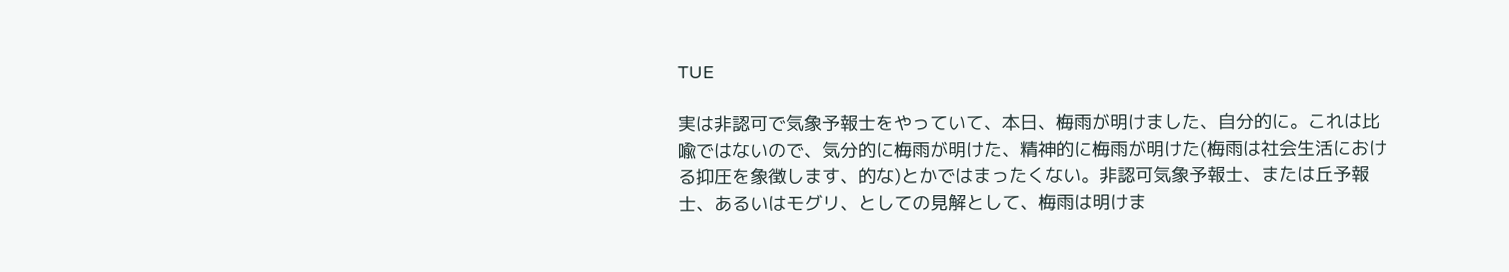TUE

実は非認可で気象予報士をやっていて、本日、梅雨が明けました、自分的に。これは比喩ではないので、気分的に梅雨が明けた、精神的に梅雨が明けた(梅雨は社会生活における抑圧を象徴します、的な)とかではまったくない。非認可気象予報士、または丘予報士、あるいはモグリ、としての見解として、梅雨は明けま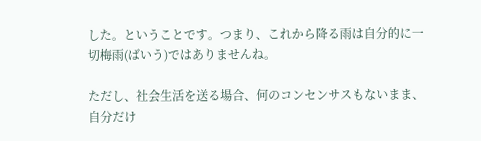した。ということです。つまり、これから降る雨は自分的に一切梅雨(ばいう)ではありませんね。

ただし、社会生活を送る場合、何のコンセンサスもないまま、自分だけ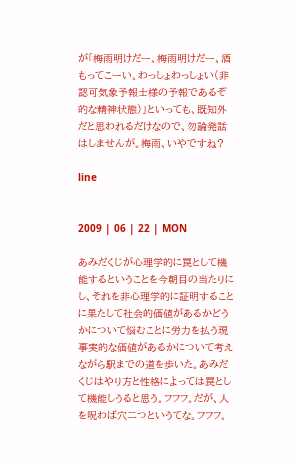が「梅雨明けだー、梅雨明けだー、酒もってこーい。わっしょわっしょい(非認可気象予報士様の予報であるぞ的な精神状態)」といっても、既知外だと思われるだけなので、勿論発話はしませんが。梅雨、いやですね?

line


2009 | 06 | 22 | MON

あみだくじが心理学的に罠として機能するということを今朝目の当たりにし、それを非心理学的に証明することに果たして社会的価値があるかどうかについて悩むことに労力を払う現事実的な価値があるかについて考えながら駅までの道を歩いた。あみだくじはやり方と性格によっては罠として機能しうると思う。フフフ。だが、人を呪わば穴二つというてな。フフフ。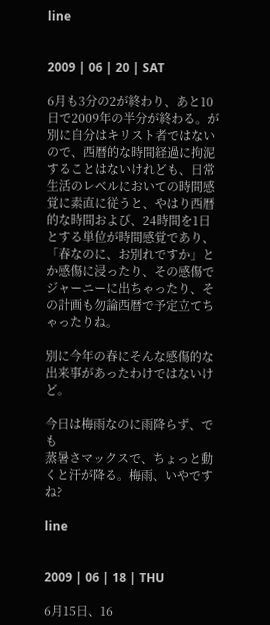line


2009 | 06 | 20 | SAT

6月も3分の2が終わり、あと10日で2009年の半分が終わる。が別に自分はキリスト者ではないので、西暦的な時間経過に拘泥することはないけれども、日常生活のレベルにおいての時間感覚に素直に従うと、やはり西暦的な時間および、24時間を1日とする単位が時間感覚であり、「春なのに、お別れですか」とか感傷に浸ったり、その感傷でジャーニーに出ちゃったり、その計画も勿論西暦で予定立てちゃったりね。

別に今年の春にそんな感傷的な出来事があったわけではないけど。

今日は梅雨なのに雨降らず、でも
蒸暑さマックスで、ちょっと動くと汗が降る。梅雨、いやですね?

line


2009 | 06 | 18 | THU

6月15日、16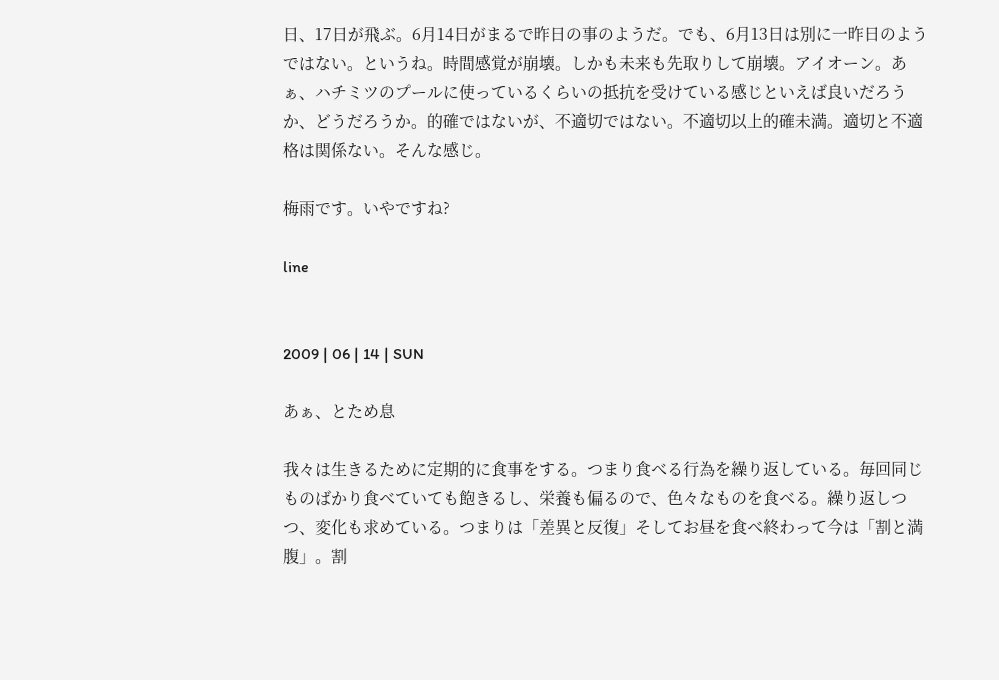日、17日が飛ぶ。6月14日がまるで昨日の事のようだ。でも、6月13日は別に一昨日のようではない。というね。時間感覚が崩壊。しかも未来も先取りして崩壊。アイオーン。あぁ、ハチミツのプールに使っているくらいの抵抗を受けている感じといえば良いだろうか、どうだろうか。的確ではないが、不適切ではない。不適切以上的確未満。適切と不適格は関係ない。そんな感じ。

梅雨です。いやですね?

line


2009 | 06 | 14 | SUN

あぁ、とため息

我々は生きるために定期的に食事をする。つまり食べる行為を繰り返している。毎回同じものばかり食べていても飽きるし、栄養も偏るので、色々なものを食べる。繰り返しつつ、変化も求めている。つまりは「差異と反復」そしてお昼を食べ終わって今は「割と満腹」。割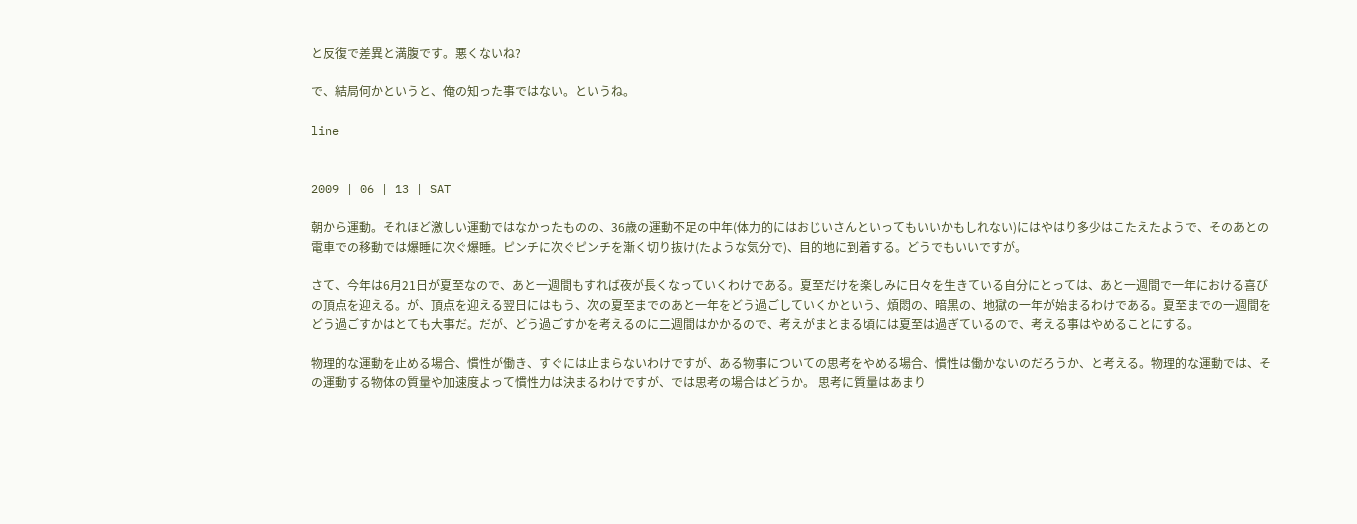と反復で差異と満腹です。悪くないね?

で、結局何かというと、俺の知った事ではない。というね。

line


2009 | 06 | 13 | SAT

朝から運動。それほど激しい運動ではなかったものの、36歳の運動不足の中年(体力的にはおじいさんといってもいいかもしれない)にはやはり多少はこたえたようで、そのあとの電車での移動では爆睡に次ぐ爆睡。ピンチに次ぐピンチを漸く切り抜け(たような気分で)、目的地に到着する。どうでもいいですが。

さて、今年は6月21日が夏至なので、あと一週間もすれば夜が長くなっていくわけである。夏至だけを楽しみに日々を生きている自分にとっては、あと一週間で一年における喜びの頂点を迎える。が、頂点を迎える翌日にはもう、次の夏至までのあと一年をどう過ごしていくかという、煩悶の、暗黒の、地獄の一年が始まるわけである。夏至までの一週間をどう過ごすかはとても大事だ。だが、どう過ごすかを考えるのに二週間はかかるので、考えがまとまる頃には夏至は過ぎているので、考える事はやめることにする。

物理的な運動を止める場合、慣性が働き、すぐには止まらないわけですが、ある物事についての思考をやめる場合、慣性は働かないのだろうか、と考える。物理的な運動では、その運動する物体の質量や加速度よって慣性力は決まるわけですが、では思考の場合はどうか。 思考に質量はあまり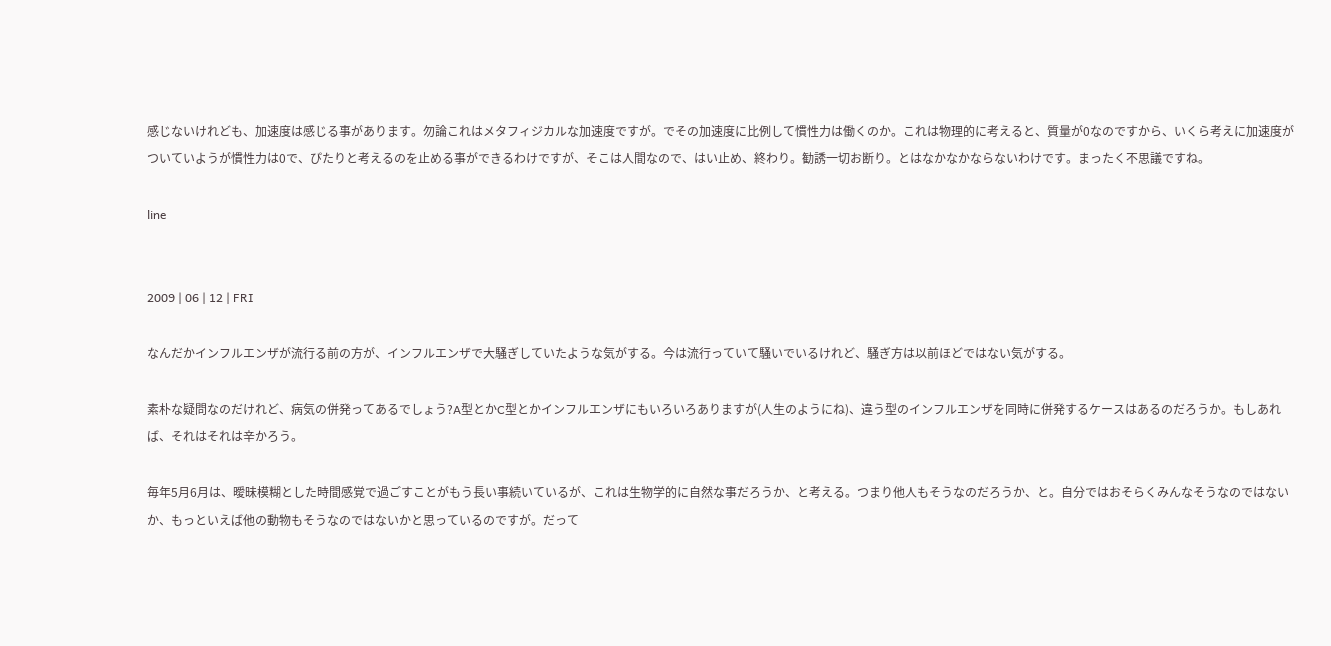感じないけれども、加速度は感じる事があります。勿論これはメタフィジカルな加速度ですが。でその加速度に比例して慣性力は働くのか。これは物理的に考えると、質量が0なのですから、いくら考えに加速度がついていようが慣性力は0で、ぴたりと考えるのを止める事ができるわけですが、そこは人間なので、はい止め、終わり。勧誘一切お断り。とはなかなかならないわけです。まったく不思議ですね。

line


2009 | 06 | 12 | FRI

なんだかインフルエンザが流行る前の方が、インフルエンザで大騒ぎしていたような気がする。今は流行っていて騒いでいるけれど、騒ぎ方は以前ほどではない気がする。

素朴な疑問なのだけれど、病気の併発ってあるでしょう?A型とかC型とかインフルエンザにもいろいろありますが(人生のようにね)、違う型のインフルエンザを同時に併発するケースはあるのだろうか。もしあれば、それはそれは辛かろう。

毎年5月6月は、曖昧模糊とした時間感覚で過ごすことがもう長い事続いているが、これは生物学的に自然な事だろうか、と考える。つまり他人もそうなのだろうか、と。自分ではおそらくみんなそうなのではないか、もっといえば他の動物もそうなのではないかと思っているのですが。だって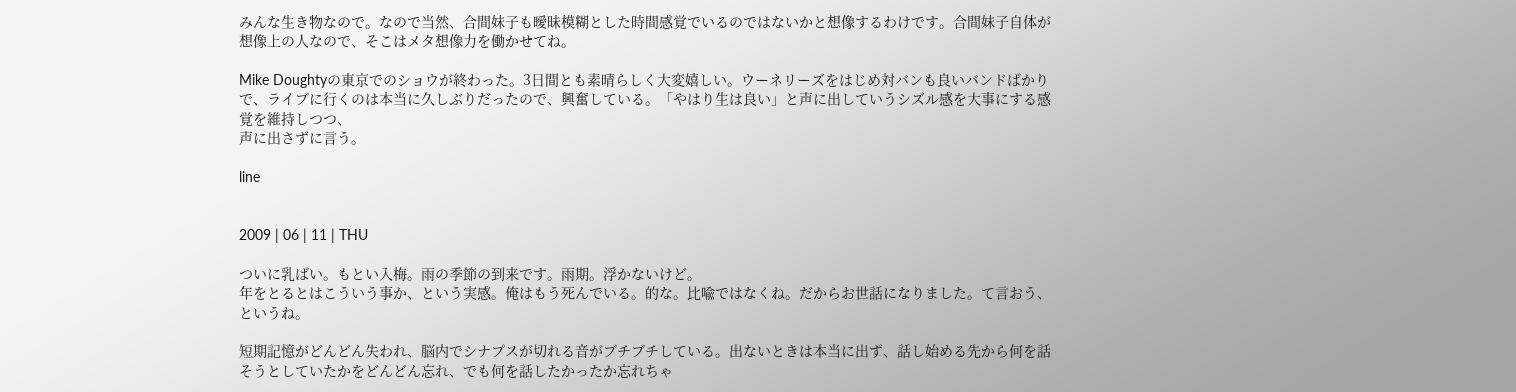みんな生き物なので。なので当然、合間妹子も曖昧模糊とした時間感覚でいるのではないかと想像するわけです。合間妹子自体が想像上の人なので、そこはメタ想像力を働かせてね。

Mike Doughtyの東京でのショウが終わった。3日間とも素晴らしく大変嬉しい。ウーネリーズをはじめ対バンも良いバンドばかりで、ライブに行くのは本当に久しぶりだったので、興奮している。「やはり生は良い」と声に出していうシズル感を大事にする感覚を維持しつつ、
声に出さずに言う。

line


2009 | 06 | 11 | THU

ついに乳ばい。もとい入梅。雨の季節の到来です。雨期。浮かないけど。
年をとるとはこういう事か、という実感。俺はもう死んでいる。的な。比喩ではなくね。だからお世話になりました。て言おう、というね。

短期記憶がどんどん失われ、脳内でシナプスが切れる音がブチブチしている。出ないときは本当に出ず、話し始める先から何を話そうとしていたかをどんどん忘れ、でも何を話したかったか忘れちゃ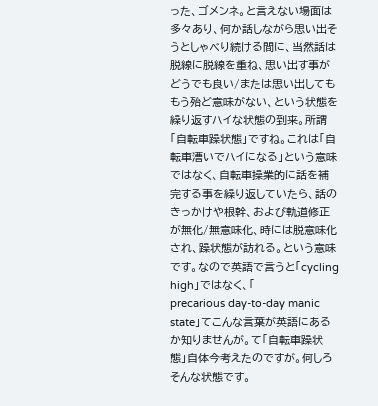った、ゴメンネ。と言えない場面は多々あり、何か話しながら思い出そうとしゃべり続ける間に、当然話は脱線に脱線を重ね、思い出す事がどうでも良い/または思い出してももう殆ど意味がない、という状態を繰り返すハイな状態の到来。所謂「自転車躁状態」ですね。これは「自転車漕いでハイになる」という意味ではなく、自転車操業的に話を補完する事を繰り返していたら、話のきっかけや根幹、および軌道修正が無化/無意味化、時には脱意味化され、躁状態が訪れる。という意味です。なので英語で言うと「cycling high」ではなく、「
precarious day-to-day manic state」てこんな言葉が英語にあるか知りませんが。て「自転車躁状態」自体今考えたのですが。何しろそんな状態です。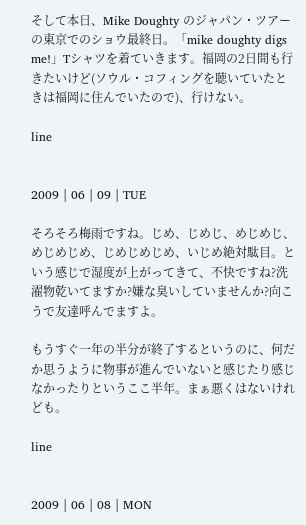そして本日、Mike Doughty のジャパン・ツアーの東京でのショウ最終日。「mike doughty digs me!」Tシャツを着ていきます。福岡の2日間も行きたいけど(ソウル・コフィングを聴いていたときは福岡に住んでいたので)、行けない。

line


2009 | 06 | 09 | TUE

そろそろ梅雨ですね。じめ、じめじ、めじめじ、めじめじめ、じめじめじめ、いじめ絶対駄目。という感じで湿度が上がってきて、不快ですね?洗濯物乾いてますか?嫌な臭いしていませんか?向こうで友達呼んでますよ。

もうすぐ一年の半分が終了するというのに、何だか思うように物事が進んでいないと感じたり感じなかったりというここ半年。まぁ悪くはないけれども。

line


2009 | 06 | 08 | MON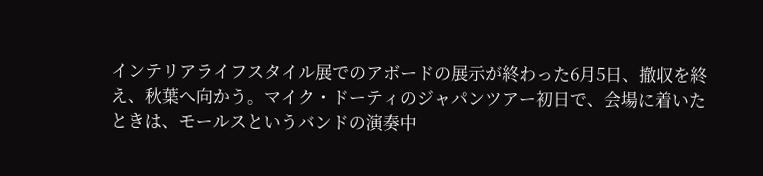インテリアライフスタイル展でのアボードの展示が終わった6月5日、撤収を終え、秋葉へ向かう。マイク・ドーティのジャパンツアー初日で、会場に着いたときは、モールスというバンドの演奏中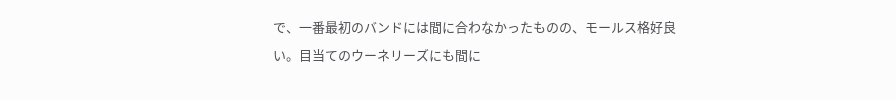で、一番最初のバンドには間に合わなかったものの、モールス格好良い。目当てのウーネリーズにも間に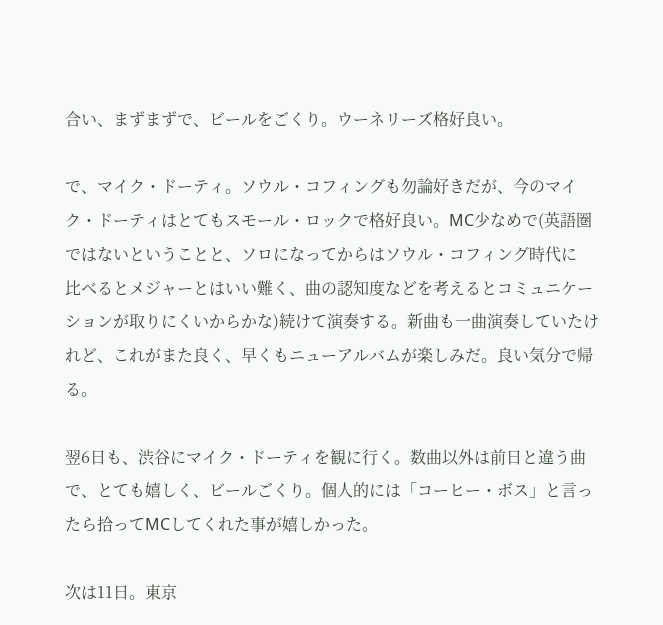合い、まずまずで、ビールをごくり。ウーネリーズ格好良い。

で、マイク・ドーティ。ソウル・コフィングも勿論好きだが、今のマイク・ドーティはとてもスモール・ロックで格好良い。MC少なめで(英語圏ではないということと、ソロになってからはソウル・コフィング時代に
比べるとメジャーとはいい難く、曲の認知度などを考えるとコミュニケーションが取りにくいからかな)続けて演奏する。新曲も一曲演奏していたけれど、これがまた良く、早くもニューアルバムが楽しみだ。良い気分で帰る。

翌6日も、渋谷にマイク・ドーティを観に行く。数曲以外は前日と違う曲で、とても嬉しく、ビールごくり。個人的には「コーヒー・ボス」と言ったら拾ってMCしてくれた事が嬉しかった。

次は11日。東京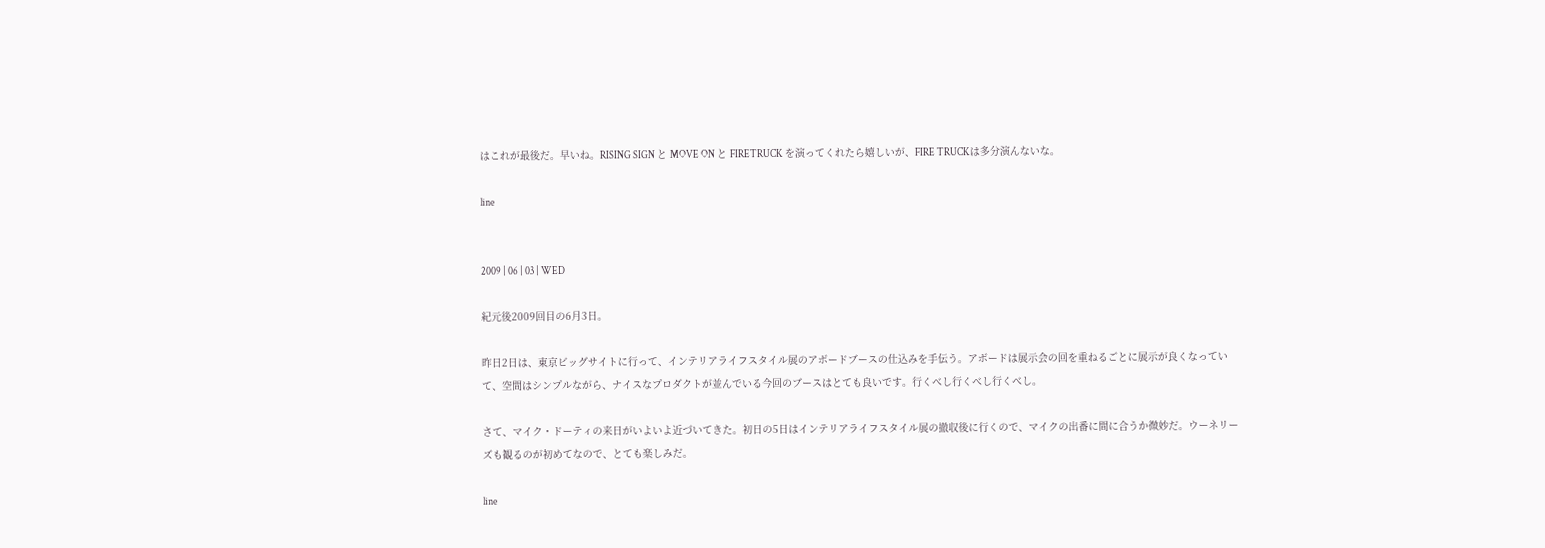はこれが最後だ。早いね。RISING SIGN と MOVE ON と FIRETRUCK を演ってくれたら嬉しいが、FIRE TRUCKは多分演んないな。

line


2009 | 06 | 03 | WED

紀元後2009回目の6月3日。

昨日2日は、東京ビッグサイトに行って、インテリアライフスタイル展のアボードブースの仕込みを手伝う。アボードは展示会の回を重ねるごとに展示が良くなっていて、空間はシンプルながら、ナイスなプロダクトが並んでいる今回のブースはとても良いです。行くべし行くべし行くべし。

さて、マイク・ドーティの来日がいよいよ近づいてきた。初日の5日はインテリアライフスタイル展の撤収後に行くので、マイクの出番に間に合うか微妙だ。ウーネリーズも観るのが初めてなので、とても楽しみだ。

line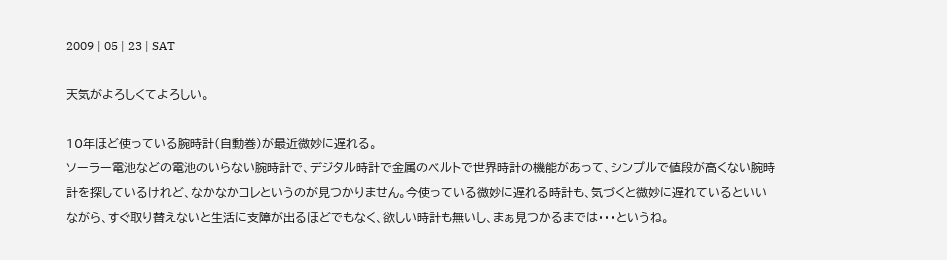2009 | 05 | 23 | SAT

天気がよろしくてよろしい。

10年ほど使っている腕時計(自動巻)が最近微妙に遅れる。
ソーラー電池などの電池のいらない腕時計で、デジタル時計で金属のベルトで世界時計の機能があって、シンプルで値段が高くない腕時計を探しているけれど、なかなかコレというのが見つかりません。今使っている微妙に遅れる時計も、気づくと微妙に遅れているといいながら、すぐ取り替えないと生活に支障が出るほどでもなく、欲しい時計も無いし、まぁ見つかるまでは・・・というね。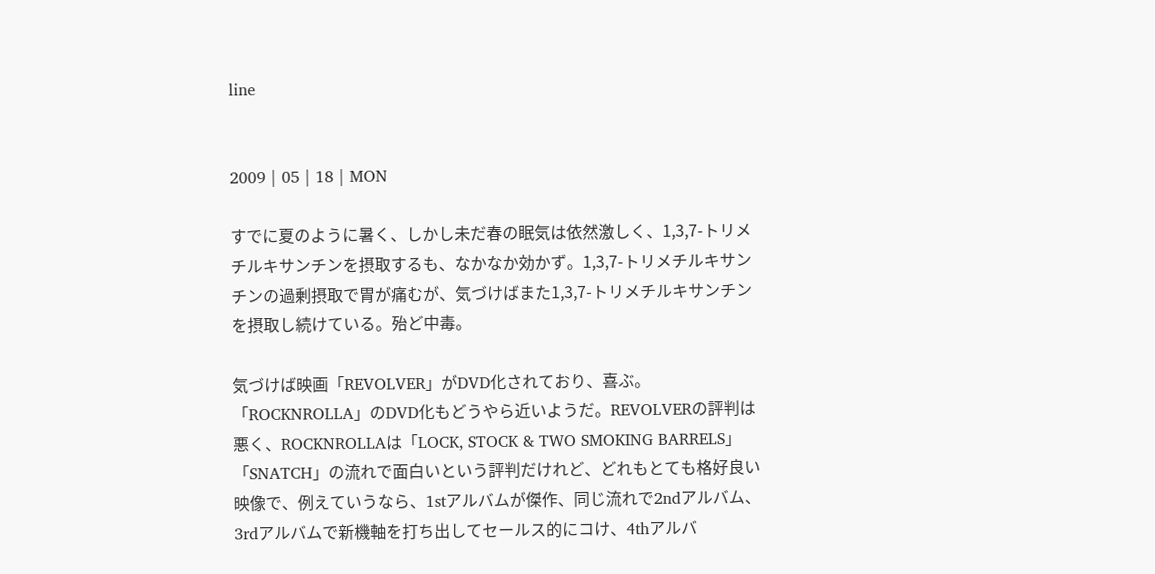line


2009 | 05 | 18 | MON

すでに夏のように暑く、しかし未だ春の眠気は依然激しく、1,3,7-トリメチルキサンチンを摂取するも、なかなか効かず。1,3,7-トリメチルキサンチンの過剰摂取で胃が痛むが、気づけばまた1,3,7-トリメチルキサンチンを摂取し続けている。殆ど中毒。

気づけば映画「REVOLVER」がDVD化されており、喜ぶ。「ROCKNROLLA」のDVD化もどうやら近いようだ。REVOLVERの評判は悪く、ROCKNROLLAは「LOCK, STOCK & TWO SMOKING BARRELS」「SNATCH」の流れで面白いという評判だけれど、どれもとても格好良い映像で、例えていうなら、1stアルバムが傑作、同じ流れで2ndアルバム、3rdアルバムで新機軸を打ち出してセールス的にコけ、4thアルバ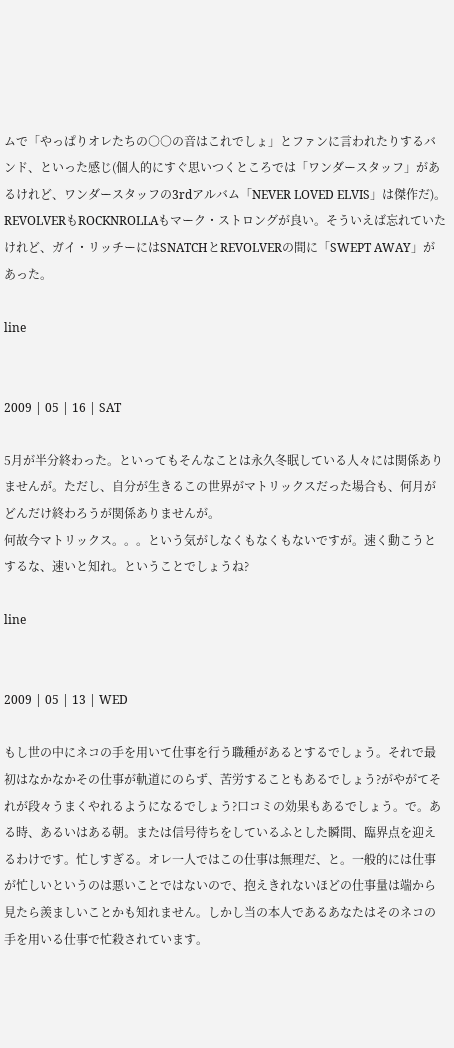ムで「やっぱりオレたちの○○の音はこれでしょ」とファンに言われたりするバンド、といった感じ(個人的にすぐ思いつくところでは「ワンダースタッフ」があるけれど、ワンダースタッフの3rdアルバム「NEVER LOVED ELVIS」は傑作だ)。REVOLVERもROCKNROLLAもマーク・ストロングが良い。そういえば忘れていたけれど、ガイ・リッチーにはSNATCHとREVOLVERの間に「SWEPT AWAY」があった。

line


2009 | 05 | 16 | SAT

5月が半分終わった。といってもそんなことは永久冬眠している人々には関係ありませんが。ただし、自分が生きるこの世界がマトリックスだった場合も、何月がどんだけ終わろうが関係ありませんが。
何故今マトリックス。。。という気がしなくもなくもないですが。速く動こうとするな、速いと知れ。ということでしょうね?

line


2009 | 05 | 13 | WED

もし世の中にネコの手を用いて仕事を行う職種があるとするでしょう。それで最初はなかなかその仕事が軌道にのらず、苦労することもあるでしょう?がやがてそれが段々うまくやれるようになるでしょう?口コミの効果もあるでしょう。で。ある時、あるいはある朝。または信号待ちをしているふとした瞬間、臨界点を迎えるわけです。忙しすぎる。オレ一人ではこの仕事は無理だ、と。一般的には仕事が忙しいというのは悪いことではないので、抱えきれないほどの仕事量は端から見たら羨ましいことかも知れません。しかし当の本人であるあなたはそのネコの手を用いる仕事で忙殺されています。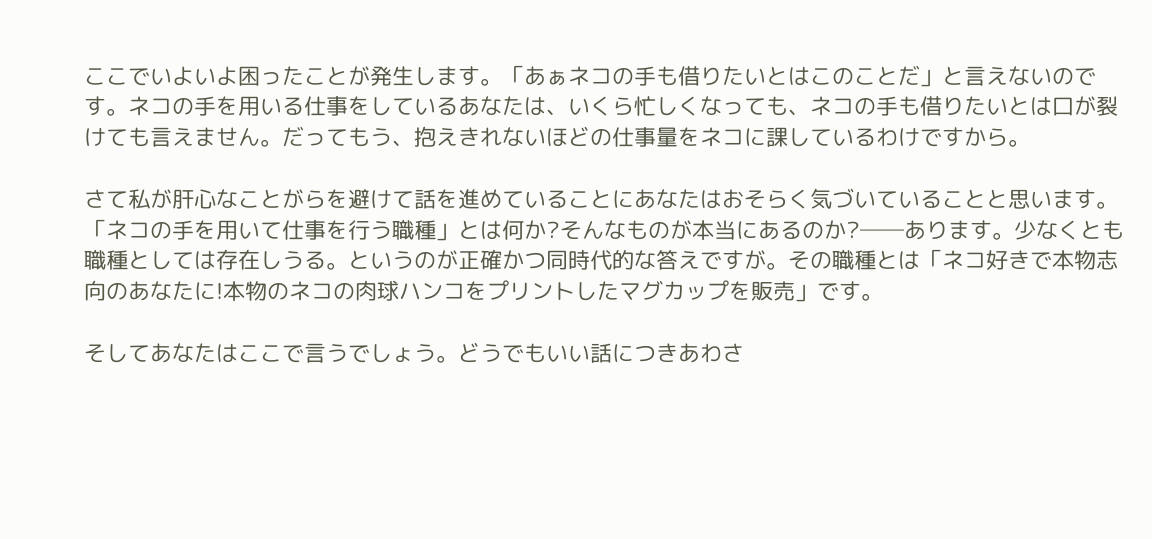ここでいよいよ困ったことが発生します。「あぁネコの手も借りたいとはこのことだ」と言えないのです。ネコの手を用いる仕事をしているあなたは、いくら忙しくなっても、ネコの手も借りたいとは口が裂けても言えません。だってもう、抱えきれないほどの仕事量をネコに課しているわけですから。

さて私が肝心なことがらを避けて話を進めていることにあなたはおそらく気づいていることと思います。「ネコの手を用いて仕事を行う職種」とは何か?そんなものが本当にあるのか?──あります。少なくとも職種としては存在しうる。というのが正確かつ同時代的な答えですが。その職種とは「ネコ好きで本物志向のあなたに!本物のネコの肉球ハンコをプリントしたマグカップを販売」です。

そしてあなたはここで言うでしょう。どうでもいい話につきあわさ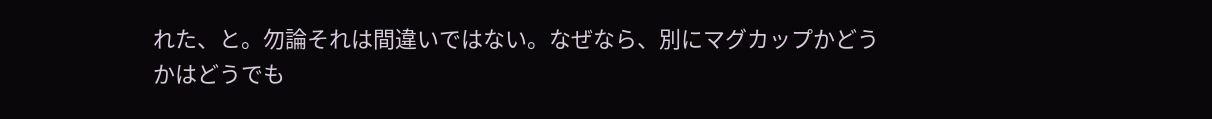れた、と。勿論それは間違いではない。なぜなら、別にマグカップかどうかはどうでも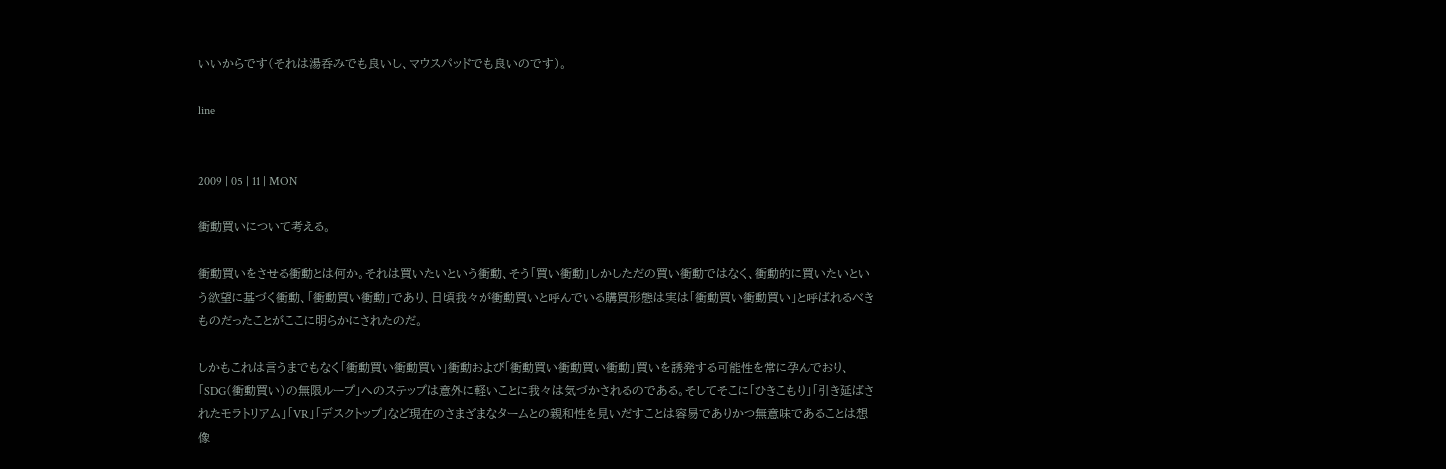いいからです(それは湯呑みでも良いし、マウスパッドでも良いのです)。

line


2009 | 05 | 11 | MON

衝動買いについて考える。

衝動買いをさせる衝動とは何か。それは買いたいという衝動、そう「買い衝動」しかしただの買い衝動ではなく、衝動的に買いたいという欲望に基づく衝動、「衝動買い衝動」であり、日頃我々が衝動買いと呼んでいる購買形態は実は「衝動買い衝動買い」と呼ばれるべきものだったことがここに明らかにされたのだ。

しかもこれは言うまでもなく「衝動買い衝動買い」衝動および「衝動買い衝動買い衝動」買いを誘発する可能性を常に孕んでおり、「SDG(衝動買い)の無限ループ」へのステップは意外に軽いことに我々は気づかされるのである。そしてそこに「ひきこもり」「引き延ばされたモラトリアム」「VR」「デスクトップ」など現在のさまざまなタームとの親和性を見いだすことは容易でありかつ無意味であることは想像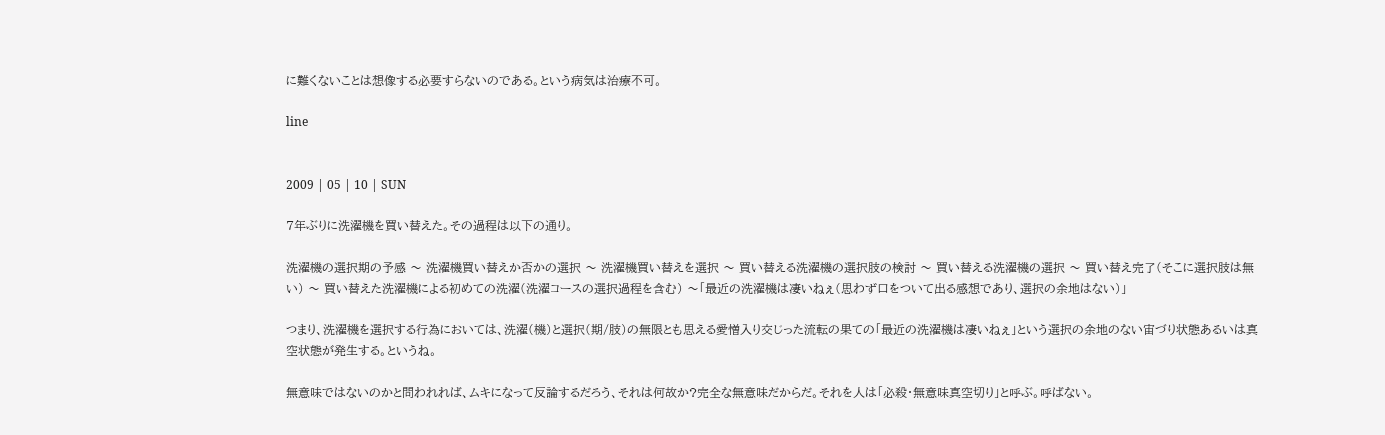に難くないことは想像する必要すらないのである。という病気は治療不可。

line


2009 | 05 | 10 | SUN

7年ぶりに洗濯機を買い替えた。その過程は以下の通り。

洗濯機の選択期の予感 〜 洗濯機買い替えか否かの選択 〜 洗濯機買い替えを選択 〜 買い替える洗濯機の選択肢の検討 〜 買い替える洗濯機の選択 〜 買い替え完了(そこに選択肢は無い) 〜 買い替えた洗濯機による初めての洗濯(洗濯コースの選択過程を含む) 〜「最近の洗濯機は凄いねぇ(思わず口をついて出る感想であり、選択の余地はない)」

つまり、洗濯機を選択する行為においては、洗濯(機)と選択(期/肢)の無限とも思える愛憎入り交じった流転の果ての「最近の洗濯機は凄いねぇ」という選択の余地のない宙づり状態あるいは真空状態が発生する。というね。

無意味ではないのかと問われれば、ムキになって反論するだろう、それは何故か?完全な無意味だからだ。それを人は「必殺・無意味真空切り」と呼ぶ。呼ばない。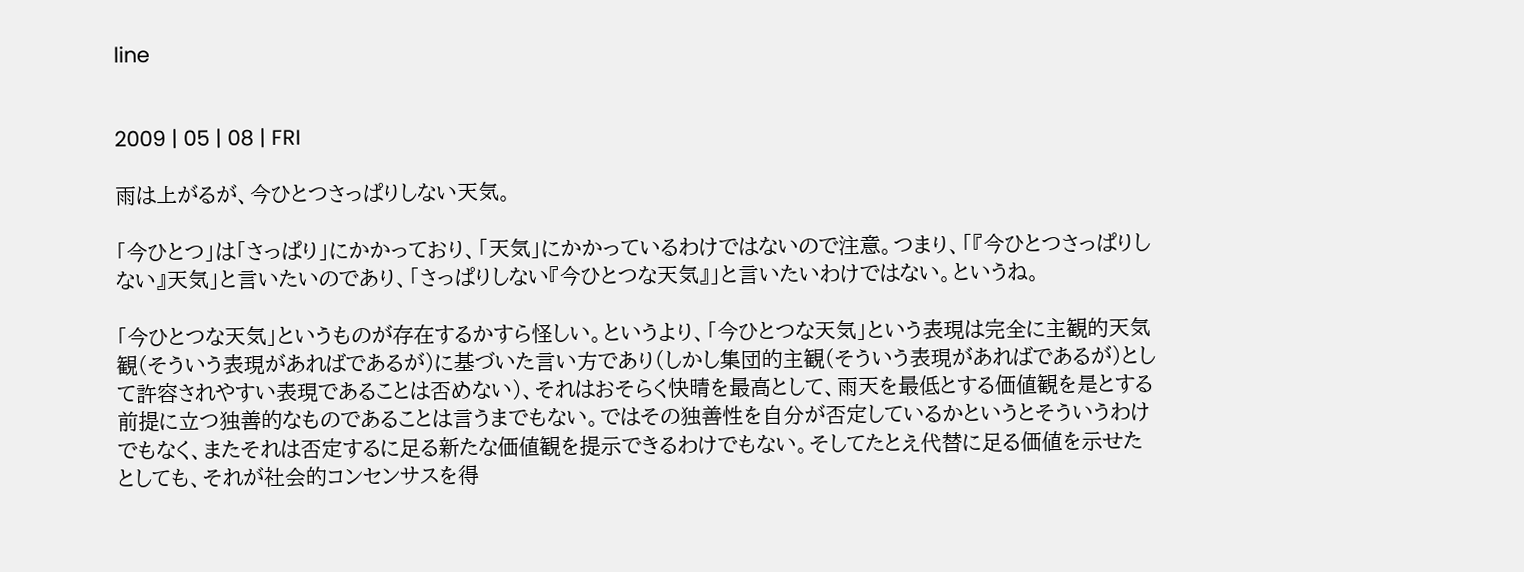line


2009 | 05 | 08 | FRI

雨は上がるが、今ひとつさっぱりしない天気。

「今ひとつ」は「さっぱり」にかかっており、「天気」にかかっているわけではないので注意。つまり、「『今ひとつさっぱりしない』天気」と言いたいのであり、「さっぱりしない『今ひとつな天気』」と言いたいわけではない。というね。

「今ひとつな天気」というものが存在するかすら怪しい。というより、「今ひとつな天気」という表現は完全に主観的天気観(そういう表現があればであるが)に基づいた言い方であり(しかし集団的主観(そういう表現があればであるが)として許容されやすい表現であることは否めない)、それはおそらく快晴を最高として、雨天を最低とする価値観を是とする前提に立つ独善的なものであることは言うまでもない。ではその独善性を自分が否定しているかというとそういうわけでもなく、またそれは否定するに足る新たな価値観を提示できるわけでもない。そしてたとえ代替に足る価値を示せたとしても、それが社会的コンセンサスを得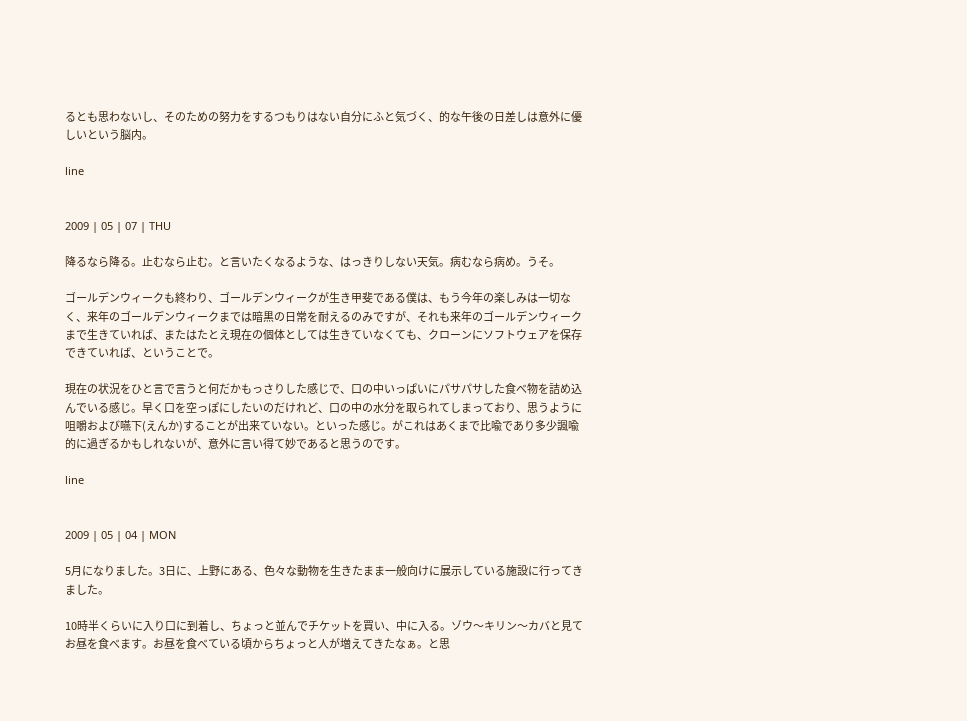るとも思わないし、そのための努力をするつもりはない自分にふと気づく、的な午後の日差しは意外に優しいという脳内。

line


2009 | 05 | 07 | THU

降るなら降る。止むなら止む。と言いたくなるような、はっきりしない天気。病むなら病め。うそ。

ゴールデンウィークも終わり、ゴールデンウィークが生き甲斐である僕は、もう今年の楽しみは一切なく、来年のゴールデンウィークまでは暗黒の日常を耐えるのみですが、それも来年のゴールデンウィークまで生きていれば、またはたとえ現在の個体としては生きていなくても、クローンにソフトウェアを保存できていれば、ということで。

現在の状況をひと言で言うと何だかもっさりした感じで、口の中いっぱいにパサパサした食べ物を詰め込んでいる感じ。早く口を空っぽにしたいのだけれど、口の中の水分を取られてしまっており、思うように咀嚼および嚥下(えんか)することが出来ていない。といった感じ。がこれはあくまで比喩であり多少諷喩的に過ぎるかもしれないが、意外に言い得て妙であると思うのです。

line


2009 | 05 | 04 | MON

5月になりました。3日に、上野にある、色々な動物を生きたまま一般向けに展示している施設に行ってきました。

10時半くらいに入り口に到着し、ちょっと並んでチケットを買い、中に入る。ゾウ〜キリン〜カバと見てお昼を食べます。お昼を食べている頃からちょっと人が増えてきたなぁ。と思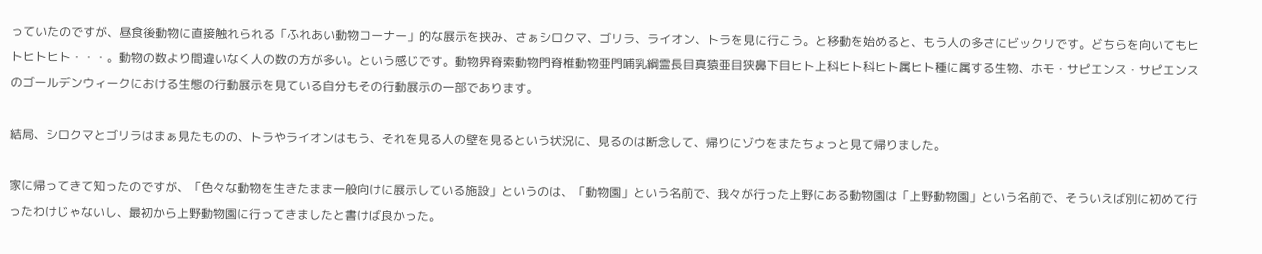っていたのですが、昼食後動物に直接触れられる「ふれあい動物コーナー」的な展示を挟み、さぁシロクマ、ゴリラ、ライオン、トラを見に行こう。と移動を始めると、もう人の多さにビックリです。どちらを向いてもヒトヒトヒト・・・。動物の数より間違いなく人の数の方が多い。という感じです。動物界脊索動物門脊椎動物亜門哺乳綱霊長目真猿亜目狭鼻下目ヒト上科ヒト科ヒト属ヒト種に属する生物、ホモ・サピエンス・サピエンスのゴールデンウィークにおける生態の行動展示を見ている自分もその行動展示の一部であります。

結局、シロクマとゴリラはまぁ見たものの、トラやライオンはもう、それを見る人の壁を見るという状況に、見るのは断念して、帰りにゾウをまたちょっと見て帰りました。

家に帰ってきて知ったのですが、「色々な動物を生きたまま一般向けに展示している施設」というのは、「動物園」という名前で、我々が行った上野にある動物園は「上野動物園」という名前で、そういえば別に初めて行ったわけじゃないし、最初から上野動物園に行ってきましたと書けば良かった。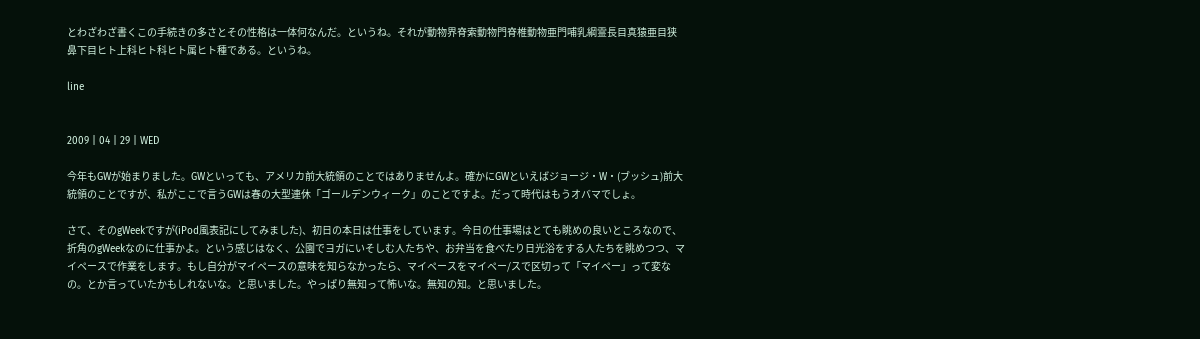とわざわざ書くこの手続きの多さとその性格は一体何なんだ。というね。それが動物界脊索動物門脊椎動物亜門哺乳綱霊長目真猿亜目狭鼻下目ヒト上科ヒト科ヒト属ヒト種である。というね。

line


2009 | 04 | 29 | WED

今年もGWが始まりました。GWといっても、アメリカ前大統領のことではありませんよ。確かにGWといえばジョージ・W・(ブッシュ)前大統領のことですが、私がここで言うGWは春の大型連休「ゴールデンウィーク」のことですよ。だって時代はもうオバマでしょ。

さて、そのgWeekですが(iPod風表記にしてみました)、初日の本日は仕事をしています。今日の仕事場はとても眺めの良いところなので、折角のgWeekなのに仕事かよ。という感じはなく、公園でヨガにいそしむ人たちや、お弁当を食べたり日光浴をする人たちを眺めつつ、マイペースで作業をします。もし自分がマイペースの意味を知らなかったら、マイペースをマイペー/スで区切って「マイペー」って変なの。とか言っていたかもしれないな。と思いました。やっぱり無知って怖いな。無知の知。と思いました。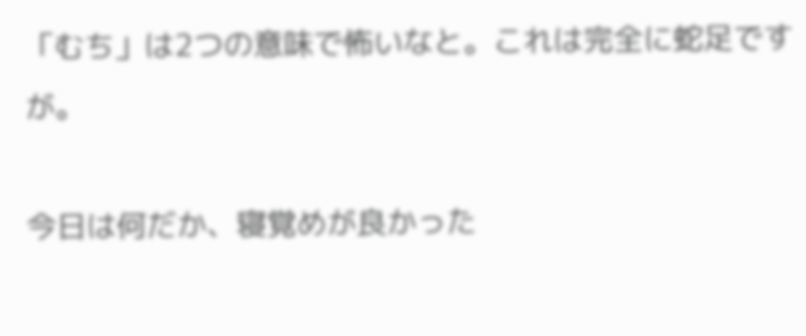「むち」は2つの意味で怖いなと。これは完全に蛇足ですが。

今日は何だか、寝覚めが良かった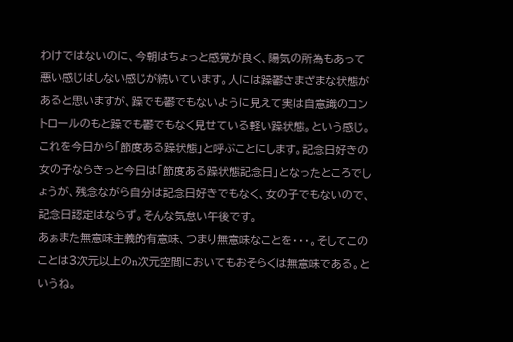わけではないのに、今朝はちょっと感覚が良く、陽気の所為もあって悪い感じはしない感じが続いています。人には躁鬱さまざまな状態があると思いますが、躁でも鬱でもないように見えて実は自意識のコントロールのもと躁でも鬱でもなく見せている軽い躁状態。という感じ。これを今日から「節度ある躁状態」と呼ぶことにします。記念日好きの女の子ならきっと今日は「節度ある躁状態記念日」となったところでしょうが、残念ながら自分は記念日好きでもなく、女の子でもないので、記念日認定はならず。そんな気怠い午後です。
あぁまた無意味主義的有意味、つまり無意味なことを・・・。そしてこのことは3次元以上のn次元空間においてもおそらくは無意味である。というね。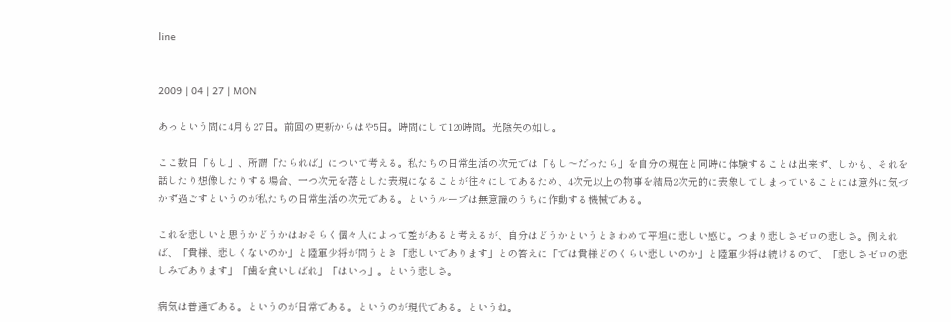line


2009 | 04 | 27 | MON

あっという間に4月も27日。前回の更新からはや5日。時間にして120時間。光陰矢の如し。

ここ数日「もし」、所謂「たられば」について考える。私たちの日常生活の次元では「もし〜だったら」を自分の現在と同時に体験することは出来ず、しかも、それを話したり想像したりする場合、一つ次元を落とした表現になることが往々にしてあるため、4次元以上の物事を結局2次元的に表象してしまっていることには意外に気づかず過ごすというのが私たちの日常生活の次元である。というループは無意識のうちに作動する機械である。

これを悲しいと思うかどうかはおそらく個々人によって差があると考えるが、自分はどうかというときわめて平坦に悲しい感じ。つまり悲しさゼロの悲しさ。例えれば、「貴様、悲しくないのか」と陸軍少将が問うとき「悲しいであります」との答えに「では貴様どのくらい悲しいのか」と陸軍少将は続けるので、「悲しさゼロの悲しみであります」「歯を食いしばれ」「はいっ」。という悲しさ。

病気は普通である。というのが日常である。というのが現代である。というね。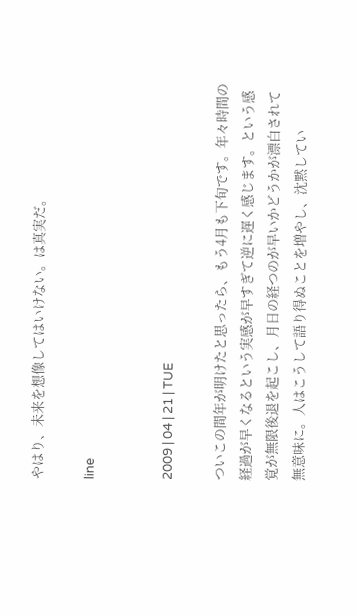やはり、未来を想像してはいけない。は真実だ。

line


2009 | 04 | 21 | TUE

ついこの間年が明けたと思ったら、もう4月も下旬です。年々時間の経過が早くなるという実感が早すぎて逆に遅く感じます。という感覚が無限後退を起こし、月日の経つのが早いかどうかが漂白されて無意味に。人はこうして語り得ぬことを増やし、沈黙してい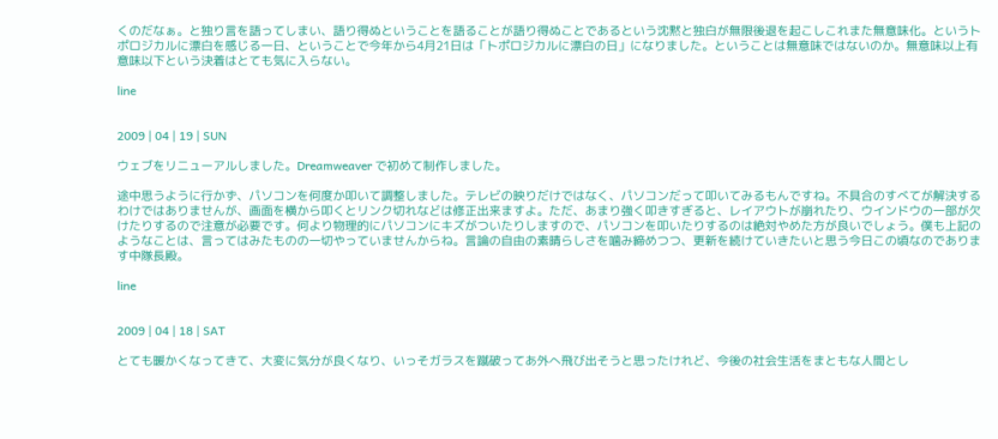くのだなぁ。と独り言を語ってしまい、語り得ぬということを語ることが語り得ぬことであるという沈黙と独白が無限後退を起こしこれまた無意味化。というトポロジカルに漂白を感じる一日、ということで今年から4月21日は「トポロジカルに漂白の日」になりました。ということは無意味ではないのか。無意味以上有意味以下という決着はとても気に入らない。

line


2009 | 04 | 19 | SUN

ウェブをリニューアルしました。Dreamweaver で初めて制作しました。

途中思うように行かず、パソコンを何度か叩いて調整しました。テレビの映りだけではなく、パソコンだって叩いてみるもんですね。不具合のすべてが解決するわけではありませんが、画面を横から叩くとリンク切れなどは修正出来ますよ。ただ、あまり強く叩きすぎると、レイアウトが崩れたり、ウインドウの一部が欠けたりするので注意が必要です。何より物理的にパソコンにキズがついたりしますので、パソコンを叩いたりするのは絶対やめた方が良いでしょう。僕も上記のようなことは、言ってはみたものの一切やっていませんからね。言論の自由の素晴らしさを噛み締めつつ、更新を続けていきたいと思う今日この頃なのであります中隊長殿。

line


2009 | 04 | 18 | SAT

とても暖かくなってきて、大変に気分が良くなり、いっそガラスを蹴破ってあ外へ飛び出そうと思ったけれど、今後の社会生活をまともな人間とし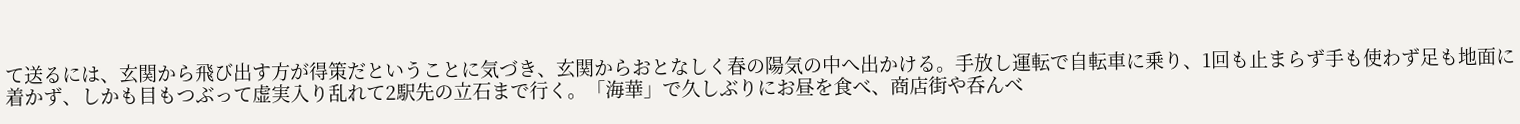て送るには、玄関から飛び出す方が得策だということに気づき、玄関からおとなしく春の陽気の中へ出かける。手放し運転で自転車に乗り、1回も止まらず手も使わず足も地面に着かず、しかも目もつぶって虚実入り乱れて2駅先の立石まで行く。「海華」で久しぶりにお昼を食べ、商店街や呑んべ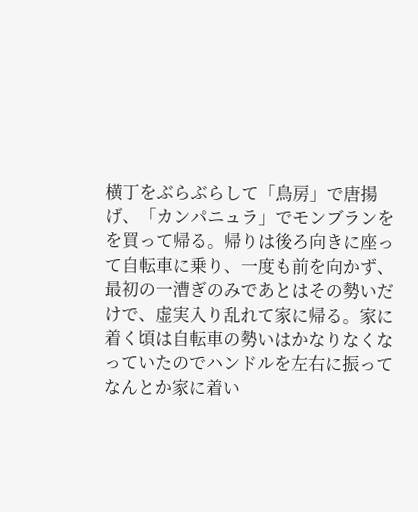横丁をぶらぶらして「鳥房」で唐揚げ、「カンパニュラ」でモンブランをを買って帰る。帰りは後ろ向きに座って自転車に乗り、一度も前を向かず、最初の一漕ぎのみであとはその勢いだけで、虚実入り乱れて家に帰る。家に着く頃は自転車の勢いはかなりなくなっていたのでハンドルを左右に振ってなんとか家に着い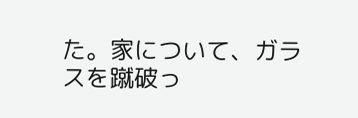た。家について、ガラスを蹴破っ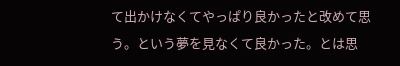て出かけなくてやっぱり良かったと改めて思う。という夢を見なくて良かった。とは思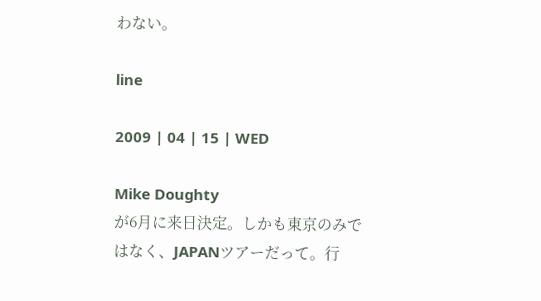わない。

line

2009 | 04 | 15 | WED

Mike Doughty
が6月に来日決定。しかも東京のみではなく、JAPANツアーだって。行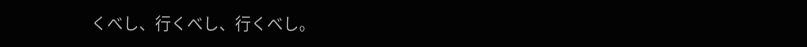くべし、行くべし、行くべし。